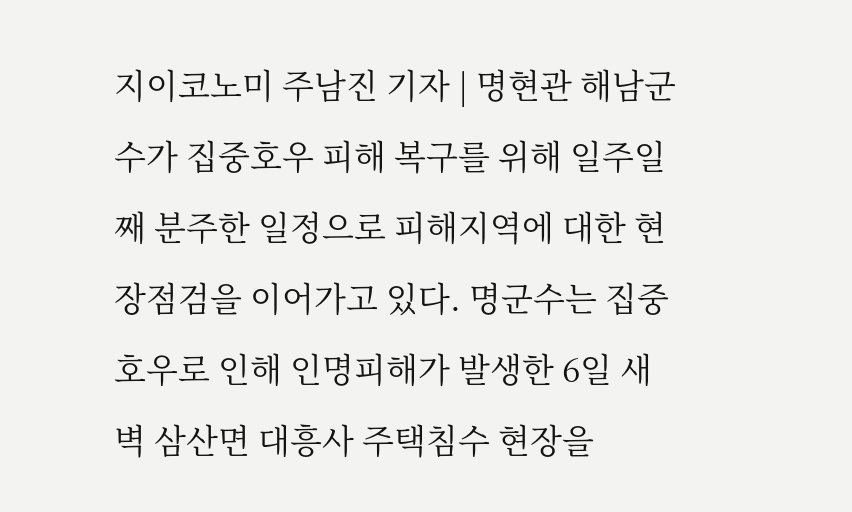지이코노미 주남진 기자 | 명현관 해남군수가 집중호우 피해 복구를 위해 일주일째 분주한 일정으로 피해지역에 대한 현장점검을 이어가고 있다. 명군수는 집중호우로 인해 인명피해가 발생한 6일 새벽 삼산면 대흥사 주택침수 현장을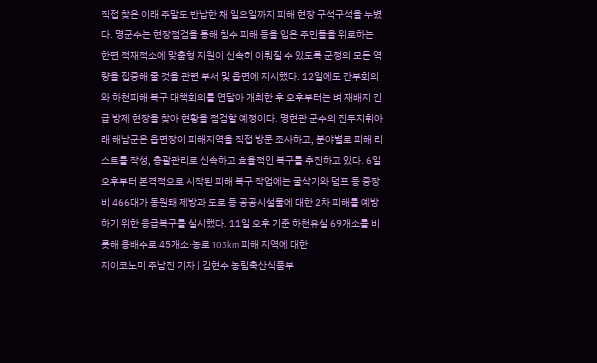직접 찾은 이래 주말도 반납한 채 일요일까지 피해 현장 구석구석을 누볐다. 명군수는 현장점검을 통해 침수 피해 등을 입은 주민들을 위로하는 한편 적재적소에 맞춤형 지원이 신속히 이뤄질 수 있도록 군정의 모든 역량을 집중해 줄 것을 관련 부서 및 읍면에 지시했다. 12일에도 간부회의와 하천피해 복구 대책회의를 연달아 개최한 후 오후부터는 벼 재배지 긴급 방제 현장을 찾아 현황을 점검할 예정이다. 명현관 군수의 진두지휘아래 해남군은 읍면장이 피해지역을 직접 방문 조사하고, 분야별로 피해 리스트를 작성, 총괄관리로 신속하고 효율적인 복구를 추진하고 있다. 6일 오후부터 본격적으로 시작된 피해 복구 작업에는 굴삭기와 덤프 등 중장비 466대가 동원돼 제방과 도로 등 공공시설물에 대한 2차 피해를 예방하기 위한 응급복구를 실시했다. 11일 오후 기준 하천유실 69개소를 비롯해 용배수로 45개소·농로 103km 피해 지역에 대한
지이코노미 주남진 기자 | 김현수 농림축산식품부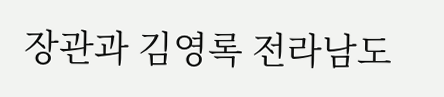장관과 김영록 전라남도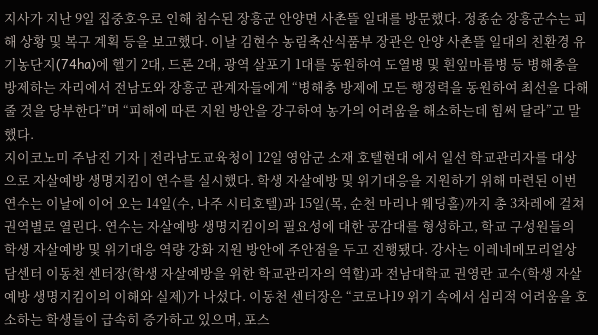지사가 지난 9일 집중호우로 인해 침수된 장흥군 안양면 사촌뜰 일대를 방문했다. 정종순 장흥군수는 피해 상황 및 복구 계획 등을 보고했다. 이날 김현수 농림축산식품부 장관은 안양 사촌뜰 일대의 친환경 유기농단지(74ha)에 헬기 2대, 드론 2대, 광역 살포기 1대를 동원하여 도열병 및 흰잎마름병 등 병해충을 방제하는 자리에서 전남도와 장흥군 관계자들에게 “병해충 방제에 모든 행정력을 동원하여 최선을 다해 줄 것을 당부한다”며 “피해에 따른 지원 방안을 강구하여 농가의 어려움을 해소하는데 힘써 달라”고 말했다.
지이코노미 주남진 기자 | 전라남도교육청이 12일 영암군 소재 호텔현대 에서 일선 학교관리자를 대상으로 자살예방 생명지킴이 연수를 실시했다. 학생 자살예방 및 위기대응을 지원하기 위해 마련된 이번 연수는 이날에 이어 오는 14일(수, 나주 시티호텔)과 15일(목, 순천 마리나 웨딩홀)까지 총 3차레에 걸쳐 권역별로 열린다. 연수는 자살예방 생명지킴이의 필요성에 대한 공감대를 형성하고, 학교 구성원들의 학생 자살예방 및 위기대응 역량 강화 지원 방안에 주안점을 두고 진행됐다. 강사는 이레네메모리얼상담센터 이동천 센터장(학생 자살예방을 위한 학교관리자의 역할)과 전남대학교 권영란 교수(학생 자살예방 생명지킴이의 이해와 실제)가 나섰다. 이동천 센터장은 “코로나19 위기 속에서 심리적 어려움을 호소하는 학생들이 급속히 증가하고 있으며, 포스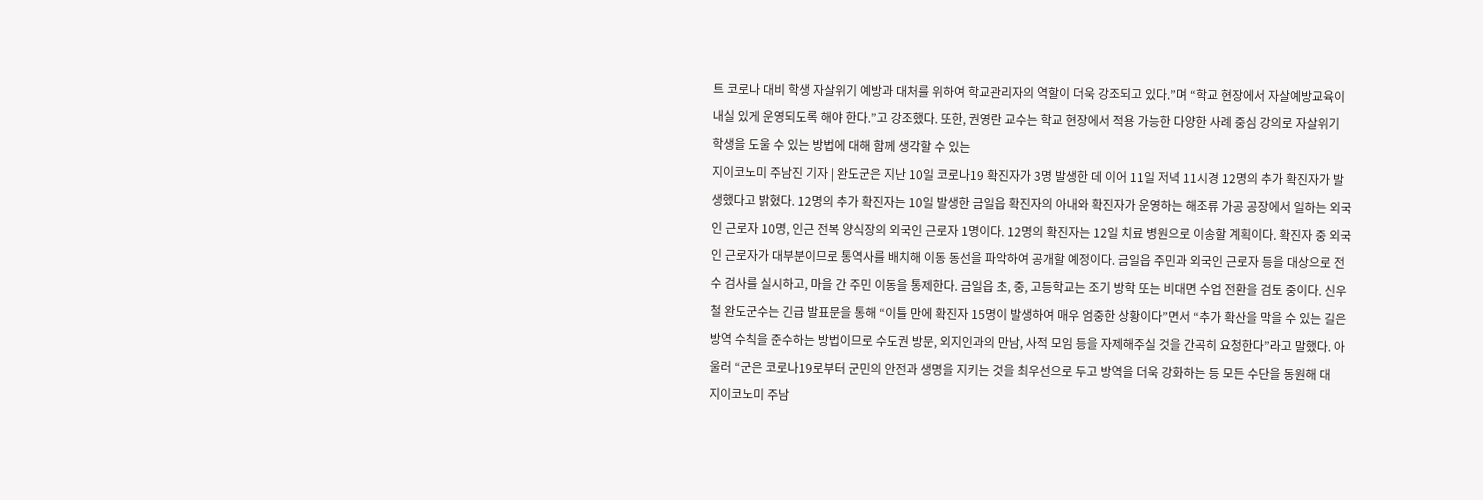트 코로나 대비 학생 자살위기 예방과 대처를 위하여 학교관리자의 역할이 더욱 강조되고 있다.”며 “학교 현장에서 자살예방교육이 내실 있게 운영되도록 해야 한다.”고 강조했다. 또한, 권영란 교수는 학교 현장에서 적용 가능한 다양한 사례 중심 강의로 자살위기 학생을 도울 수 있는 방법에 대해 함께 생각할 수 있는
지이코노미 주남진 기자 | 완도군은 지난 10일 코로나19 확진자가 3명 발생한 데 이어 11일 저녁 11시경 12명의 추가 확진자가 발생했다고 밝혔다. 12명의 추가 확진자는 10일 발생한 금일읍 확진자의 아내와 확진자가 운영하는 해조류 가공 공장에서 일하는 외국인 근로자 10명, 인근 전복 양식장의 외국인 근로자 1명이다. 12명의 확진자는 12일 치료 병원으로 이송할 계획이다. 확진자 중 외국인 근로자가 대부분이므로 통역사를 배치해 이동 동선을 파악하여 공개할 예정이다. 금일읍 주민과 외국인 근로자 등을 대상으로 전수 검사를 실시하고, 마을 간 주민 이동을 통제한다. 금일읍 초, 중, 고등학교는 조기 방학 또는 비대면 수업 전환을 검토 중이다. 신우철 완도군수는 긴급 발표문을 통해 “이틀 만에 확진자 15명이 발생하여 매우 엄중한 상황이다”면서 “추가 확산을 막을 수 있는 길은 방역 수칙을 준수하는 방법이므로 수도권 방문, 외지인과의 만남, 사적 모임 등을 자제해주실 것을 간곡히 요청한다”라고 말했다. 아울러 “군은 코로나19로부터 군민의 안전과 생명을 지키는 것을 최우선으로 두고 방역을 더욱 강화하는 등 모든 수단을 동원해 대
지이코노미 주남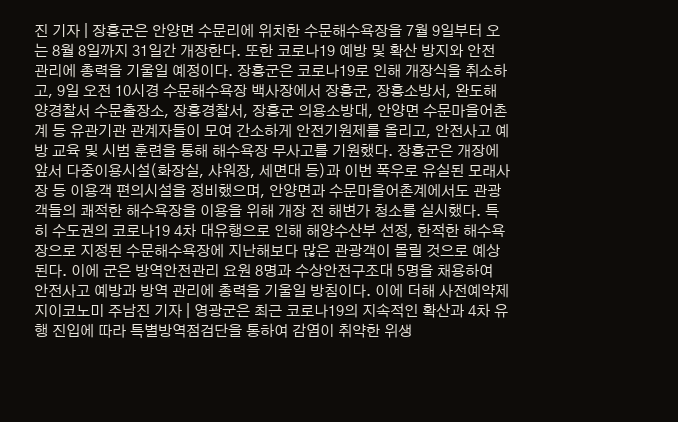진 기자 | 장흥군은 안양면 수문리에 위치한 수문해수욕장을 7월 9일부터 오는 8월 8일까지 31일간 개장한다. 또한 코로나19 예방 및 확산 방지와 안전 관리에 총력을 기울일 예정이다. 장흥군은 코로나19로 인해 개장식을 취소하고, 9일 오전 10시경 수문해수욕장 백사장에서 장흥군, 장흥소방서, 완도해양경찰서 수문출장소, 장흥경찰서, 장흥군 의용소방대, 안양면 수문마을어촌계 등 유관기관 관계자들이 모여 간소하게 안전기원제를 올리고, 안전사고 예방 교육 및 시범 훈련을 통해 해수욕장 무사고를 기원했다. 장흥군은 개장에 앞서 다중이용시설(화장실, 샤워장, 세면대 등)과 이번 폭우로 유실된 모래사장 등 이용객 편의시설을 정비했으며, 안양면과 수문마을어촌계에서도 관광객들의 쾌적한 해수욕장을 이용을 위해 개장 전 해변가 청소를 실시했다. 특히 수도권의 코로나19 4차 대유행으로 인해 해양수산부 선정, 한적한 해수욕장으로 지정된 수문해수욕장에 지난해보다 많은 관광객이 몰릴 것으로 예상된다. 이에 군은 방역안전관리 요원 8명과 수상안전구조대 5명을 채용하여 안전사고 예방과 방역 관리에 총력을 기울일 방침이다. 이에 더해 사전예약제
지이코노미 주남진 기자 | 영광군은 최근 코로나19의 지속적인 확산과 4차 유행 진입에 따라 특별방역점검단을 통하여 감염이 취약한 위생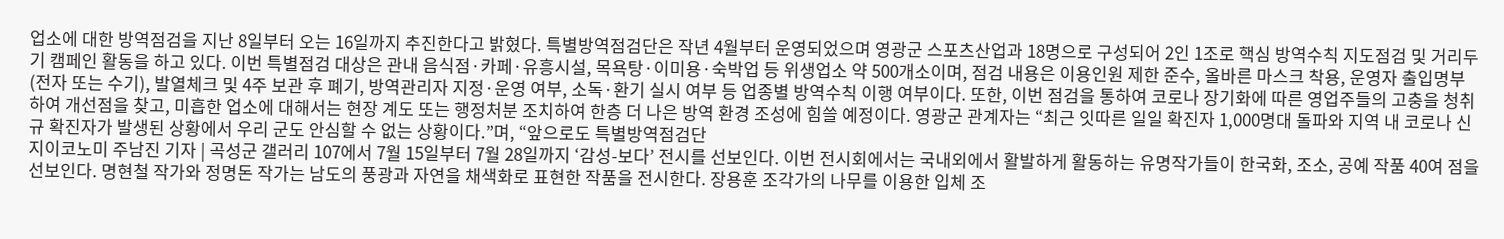업소에 대한 방역점검을 지난 8일부터 오는 16일까지 추진한다고 밝혔다. 특별방역점검단은 작년 4월부터 운영되었으며 영광군 스포츠산업과 18명으로 구성되어 2인 1조로 핵심 방역수칙 지도점검 및 거리두기 캠페인 활동을 하고 있다. 이번 특별점검 대상은 관내 음식점·카페·유흥시설, 목욕탕·이미용·숙박업 등 위생업소 약 500개소이며, 점검 내용은 이용인원 제한 준수, 올바른 마스크 착용, 운영자 출입명부(전자 또는 수기), 발열체크 및 4주 보관 후 폐기, 방역관리자 지정·운영 여부, 소독·환기 실시 여부 등 업종별 방역수칙 이행 여부이다. 또한, 이번 점검을 통하여 코로나 장기화에 따른 영업주들의 고충을 청취하여 개선점을 찾고, 미흡한 업소에 대해서는 현장 계도 또는 행정처분 조치하여 한층 더 나은 방역 환경 조성에 힘쓸 예정이다. 영광군 관계자는 “최근 잇따른 일일 확진자 1,000명대 돌파와 지역 내 코로나 신규 확진자가 발생된 상황에서 우리 군도 안심할 수 없는 상황이다.”며, “앞으로도 특별방역점검단
지이코노미 주남진 기자 | 곡성군 갤러리 107에서 7월 15일부터 7월 28일까지 ‘감성-보다’ 전시를 선보인다. 이번 전시회에서는 국내외에서 활발하게 활동하는 유명작가들이 한국화, 조소, 공예 작품 40여 점을 선보인다. 명현철 작가와 정명돈 작가는 남도의 풍광과 자연을 채색화로 표현한 작품을 전시한다. 장용훈 조각가의 나무를 이용한 입체 조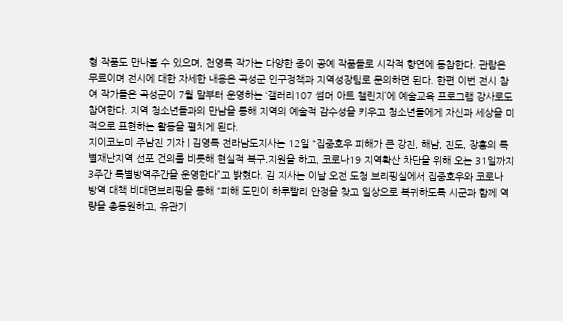형 작품도 만나볼 수 있으며, 천영록 작가는 다양한 종이 공예 작품들로 시각적 향연에 동참한다. 관람은 무료이며 전시에 대한 자세한 내용은 곡성군 인구정책과 지역성장팀로 문의하면 된다. 한편 이번 전시 참여 작가들은 곡성군이 7월 말부터 운영하는 ‘갤러리107 썸머 아트 챌린지’에 예술교육 프로그램 강사로도 참여한다. 지역 청소년들과의 만남을 통해 지역의 예술적 감수성을 키우고 청소년들에게 자신과 세상을 미적으로 표현하는 활동을 펼치게 된다.
지이코노미 주남진 기자 | 김영록 전라남도지사는 12일 “집중호우 피해가 큰 강진, 해남, 진도, 장흥의 특별재난지역 선포 건의를 비롯해 현실적 복구․지원을 하고, 코로나19 지역확산 차단을 위해 오는 31일까지 3주간 특별방역주간을 운영한다”고 밝혔다. 김 지사는 이날 오전 도청 브리핑실에서 집중호우와 코로나 방역 대책 비대면브리핑을 통해 “피해 도민이 하루빨리 안정을 찾고 일상으로 복귀하도록 시군과 함께 역량을 총동원하고, 유관기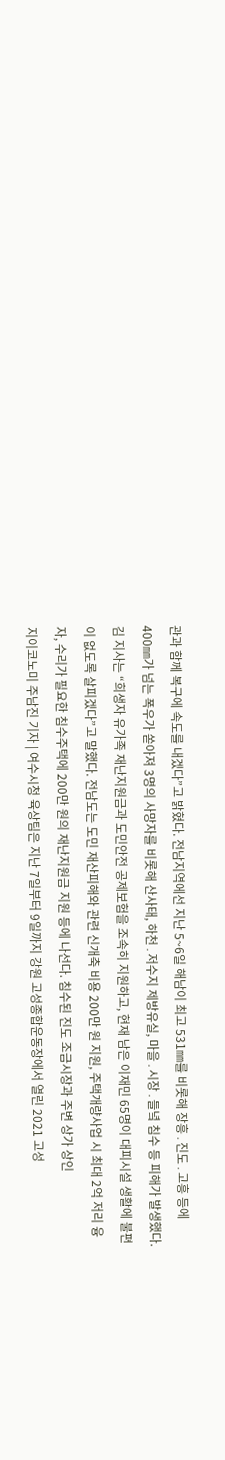관과 함께 복구에 속도를 내겠다”고 밝혔다. 전남지역에선 지난 5~6일 해남이 최고 531㎜를 비롯해 장흥․진도․고흥 등에 400㎜가 넘는 폭우가 쏟아져 3명의 사망자를 비롯해 산사태, 하천․저수지 제방유실, 마을․시장․들녘 침수 등 피해가 발생했다. 김 지사는 “희생자 유가족 재난지원금과 도민안전 공제보험을 조속히 지원하고, 현재 남은 이재민 65명이 대피시설 생활에 불편이 없도록 살피겠다”고 말했다. 전남도는 도민 재산피해와 관련 신개축 비용 200만 원 지원, 주택개량사업 시 최대 2억 저리 융자, 수리가 필요한 침수주택에 200만 원의 재난지원금 지원 등에 나선다. 침수된 진도 조금시장과 주변 상가 상인
지이코노미 주남진 기자 | 여수시청 육상팀은 지난 7일부터 9일까지 강원 고성종합운동장에서 열린 2021 고성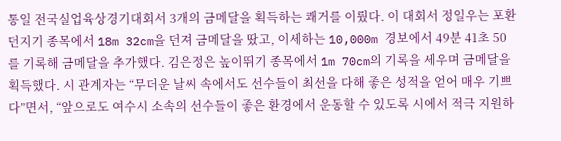통일 전국실업육상경기대회서 3개의 금메달을 획득하는 쾌거를 이뤘다. 이 대회서 정일우는 포환던지기 종목에서 18m 32cm을 던져 금메달을 땄고, 이세하는 10,000m 경보에서 49분 41초 50를 기록해 금메달을 추가했다. 김은정은 높이뛰기 종목에서 1m 70cm의 기록을 세우며 금메달을 획득했다. 시 관계자는 “무더운 날씨 속에서도 선수들이 최선을 다해 좋은 성적을 얻어 매우 기쁘다”면서, “앞으로도 여수시 소속의 선수들이 좋은 환경에서 운동할 수 있도록 시에서 적극 지원하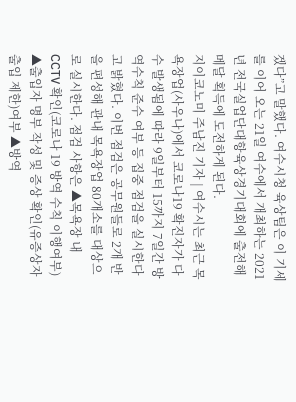겠다”고 말했다. 여수시청 육상팀은 이 기세를 이어 오는 21일 여수에서 개최하는 2021년 전국실업단대항육상경기대회에 출전해 메달 획득에 도전하게 된다.
지이코노미 주남진 기자 | 여수시는 최근 목욕장업(사우나)에서 코로나19 확진자가 다수 발생됨에 따라 9일부터 15까지 7일간 방역수칙 준수 여부 등 집중 점검을 실시한다고 밝혔다. 이번 점검은 공무원들로 2개 반을 편성해 관내 목욕장업 80개소를 대상으로 실시한다. 점검 사항은 ▲목욕장 내 CCTV 확인(코로나 19 방역 수칙 이행여부) ▲출입자 명부 작성 및 증상 확인(유증상자 출입 제한)여부 ▲방역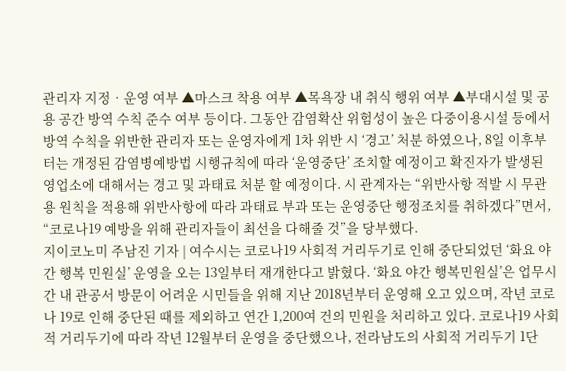관리자 지정‧운영 여부 ▲마스크 착용 여부 ▲목욕장 내 취식 행위 여부 ▲부대시설 및 공용 공간 방역 수칙 준수 여부 등이다. 그동안 감염확산 위험성이 높은 다중이용시설 등에서 방역 수칙을 위반한 관리자 또는 운영자에게 1차 위반 시 ‘경고’ 처분 하였으나, 8일 이후부터는 개정된 감염병예방법 시행규칙에 따라 ‘운영중단’ 조치할 예정이고 확진자가 발생된 영업소에 대해서는 경고 및 과태료 처분 할 예정이다. 시 관계자는 “위반사항 적발 시 무관용 원칙을 적용해 위반사항에 따라 과태료 부과 또는 운영중단 행정조치를 취하겠다”면서, “코로나19 예방을 위해 관리자들이 최선을 다해줄 것”을 당부했다.
지이코노미 주남진 기자 | 여수시는 코로나19 사회적 거리두기로 인해 중단되었던 ‘화요 야간 행복 민원실’ 운영을 오는 13일부터 재개한다고 밝혔다. ‘화요 야간 행복민원실’은 업무시간 내 관공서 방문이 어려운 시민들을 위해 지난 2018년부터 운영해 오고 있으며, 작년 코로나 19로 인해 중단된 때를 제외하고 연간 1,200여 건의 민원을 처리하고 있다. 코로나19 사회적 거리두기에 따라 작년 12월부터 운영을 중단했으나, 전라남도의 사회적 거리두기 1단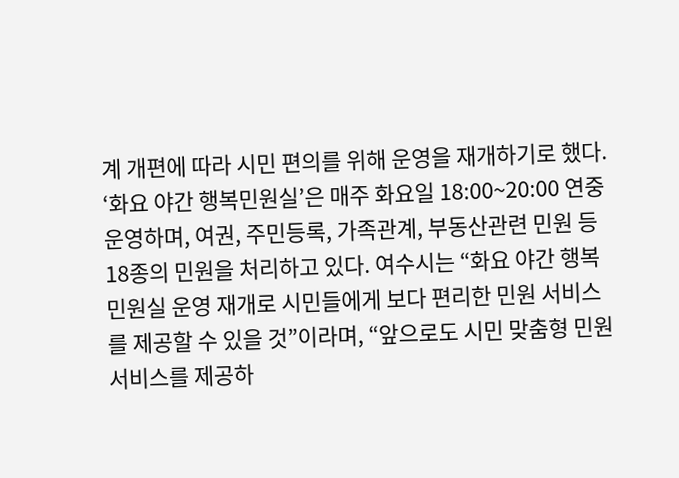계 개편에 따라 시민 편의를 위해 운영을 재개하기로 했다. ‘화요 야간 행복민원실’은 매주 화요일 18:00~20:00 연중 운영하며, 여권, 주민등록, 가족관계, 부동산관련 민원 등 18종의 민원을 처리하고 있다. 여수시는 “화요 야간 행복민원실 운영 재개로 시민들에게 보다 편리한 민원 서비스를 제공할 수 있을 것”이라며, “앞으로도 시민 맞춤형 민원 서비스를 제공하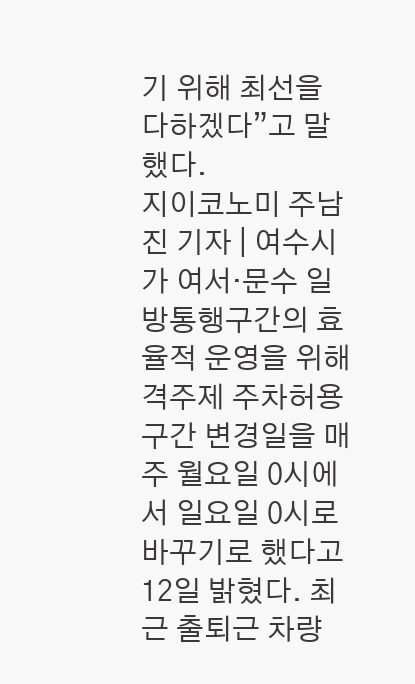기 위해 최선을 다하겠다”고 말했다.
지이코노미 주남진 기자 | 여수시가 여서·문수 일방통행구간의 효율적 운영을 위해 격주제 주차허용구간 변경일을 매주 월요일 0시에서 일요일 0시로 바꾸기로 했다고 12일 밝혔다. 최근 출퇴근 차량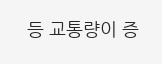등 교통량이 증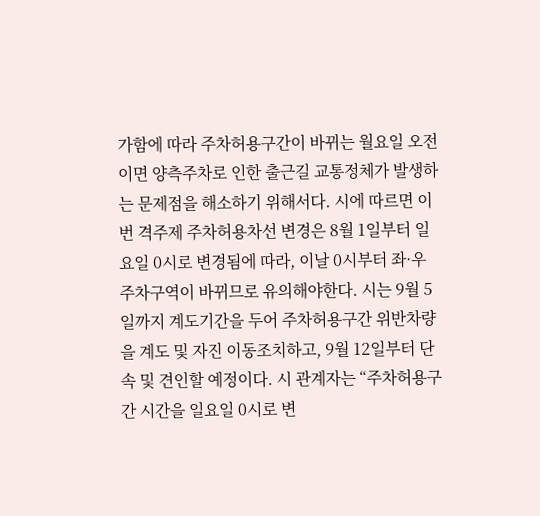가함에 따라 주차허용구간이 바뀌는 월요일 오전이면 양측주차로 인한 출근길 교통정체가 발생하는 문제점을 해소하기 위해서다. 시에 따르면 이번 격주제 주차허용차선 변경은 8월 1일부터 일요일 0시로 변경됨에 따라, 이날 0시부터 좌·우 주차구역이 바뀌므로 유의해야한다. 시는 9월 5일까지 계도기간을 두어 주차허용구간 위반차량을 계도 및 자진 이동조치하고, 9월 12일부터 단속 및 견인할 예정이다. 시 관계자는 “주차허용구간 시간을 일요일 0시로 변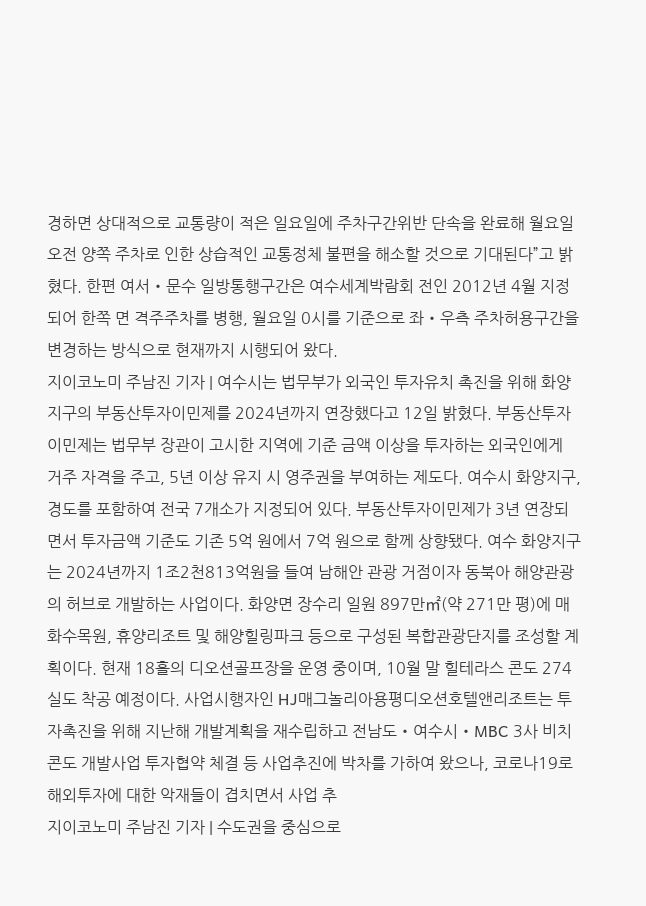경하면 상대적으로 교통량이 적은 일요일에 주차구간위반 단속을 완료해 월요일 오전 양쪽 주차로 인한 상습적인 교통정체 불편을 해소할 것으로 기대된다”고 밝혔다. 한편 여서‧문수 일방통행구간은 여수세계박람회 전인 2012년 4월 지정되어 한쪽 면 격주주차를 병행, 월요일 0시를 기준으로 좌‧우측 주차허용구간을 변경하는 방식으로 현재까지 시행되어 왔다.
지이코노미 주남진 기자 | 여수시는 법무부가 외국인 투자유치 촉진을 위해 화양지구의 부동산투자이민제를 2024년까지 연장했다고 12일 밝혔다. 부동산투자이민제는 법무부 장관이 고시한 지역에 기준 금액 이상을 투자하는 외국인에게 거주 자격을 주고, 5년 이상 유지 시 영주권을 부여하는 제도다. 여수시 화양지구, 경도를 포함하여 전국 7개소가 지정되어 있다. 부동산투자이민제가 3년 연장되면서 투자금액 기준도 기존 5억 원에서 7억 원으로 함께 상향됐다. 여수 화양지구는 2024년까지 1조2천813억원을 들여 남해안 관광 거점이자 동북아 해양관광의 허브로 개발하는 사업이다. 화양면 장수리 일원 897만㎡(약 271만 평)에 매화수목원, 휴양리조트 및 해양힐링파크 등으로 구성된 복합관광단지를 조성할 계획이다. 현재 18홀의 디오션골프장을 운영 중이며, 10월 말 힐테라스 콘도 274실도 착공 예정이다. 사업시행자인 HJ매그놀리아용평디오션호텔앤리조트는 투자촉진을 위해 지난해 개발계획을 재수립하고 전남도‧여수시‧MBC 3사 비치콘도 개발사업 투자협약 체결 등 사업추진에 박차를 가하여 왔으나, 코로나19로 해외투자에 대한 악재들이 겹치면서 사업 추
지이코노미 주남진 기자 | 수도권을 중심으로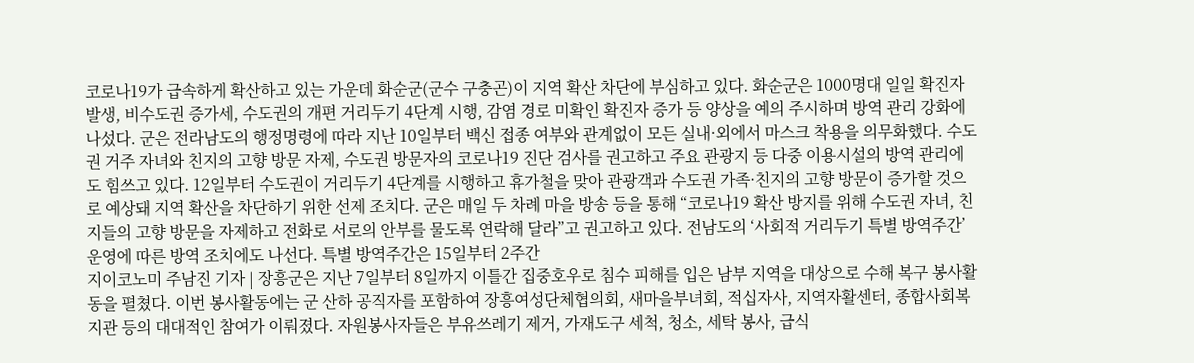코로나19가 급속하게 확산하고 있는 가운데 화순군(군수 구충곤)이 지역 확산 차단에 부심하고 있다. 화순군은 1000명대 일일 확진자 발생, 비수도권 증가세, 수도권의 개편 거리두기 4단계 시행, 감염 경로 미확인 확진자 증가 등 양상을 예의 주시하며 방역 관리 강화에 나섰다. 군은 전라남도의 행정명령에 따라 지난 10일부터 백신 접종 여부와 관계없이 모든 실내·외에서 마스크 착용을 의무화했다. 수도권 거주 자녀와 친지의 고향 방문 자제, 수도권 방문자의 코로나19 진단 검사를 권고하고 주요 관광지 등 다중 이용시설의 방역 관리에도 힘쓰고 있다. 12일부터 수도권이 거리두기 4단계를 시행하고 휴가철을 맞아 관광객과 수도권 가족·친지의 고향 방문이 증가할 것으로 예상돼 지역 확산을 차단하기 위한 선제 조치다. 군은 매일 두 차례 마을 방송 등을 통해 “코로나19 확산 방지를 위해 수도권 자녀, 친지들의 고향 방문을 자제하고 전화로 서로의 안부를 물도록 연락해 달라”고 권고하고 있다. 전남도의 ‘사회적 거리두기 특별 방역주간’ 운영에 따른 방역 조치에도 나선다. 특별 방역주간은 15일부터 2주간
지이코노미 주남진 기자 | 장흥군은 지난 7일부터 8일까지 이틀간 집중호우로 침수 피해를 입은 남부 지역을 대상으로 수해 복구 봉사활동을 펼쳤다. 이번 봉사활동에는 군 산하 공직자를 포함하여 장흥여성단체협의회, 새마을부녀회, 적십자사, 지역자활센터, 종합사회복지관 등의 대대적인 참여가 이뤄졌다. 자원봉사자들은 부유쓰레기 제거, 가재도구 세척, 청소, 세탁 봉사, 급식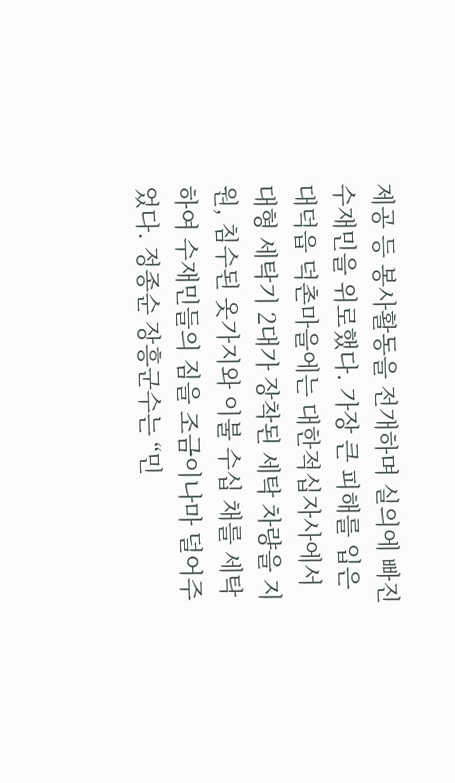제공 등 봉사활동을 전개하며 실의에 빠진 수재민을 위로했다. 가장 큰 피해를 입은 대덕읍 덕촌마을에는 대한적십자사에서 대형 세탁기 2대가 장착된 세탁 차량을 지원, 침수된 옷가지와 이불 수십 채를 세탁하여 수재민들의 짐을 조금이나마 덜어주었다. 정종순 장흥군수는 “민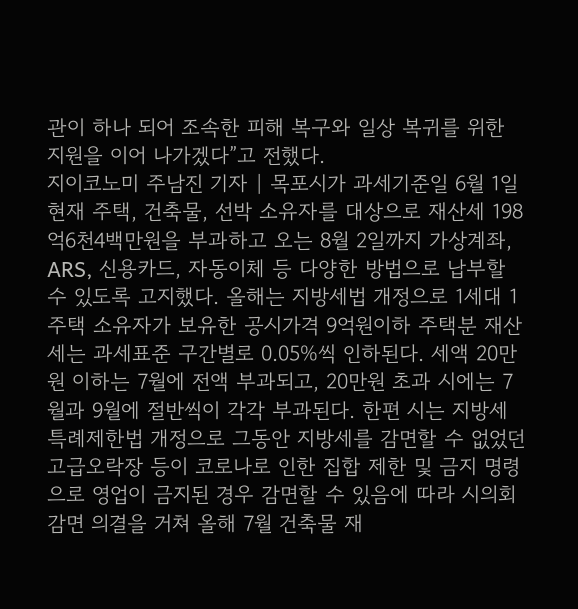관이 하나 되어 조속한 피해 복구와 일상 복귀를 위한 지원을 이어 나가겠다”고 전했다.
지이코노미 주남진 기자 | 목포시가 과세기준일 6월 1일 현재 주택, 건축물, 선박 소유자를 대상으로 재산세 198억6천4백만원을 부과하고 오는 8월 2일까지 가상계좌, ARS, 신용카드, 자동이체 등 다양한 방법으로 납부할 수 있도록 고지했다. 올해는 지방세법 개정으로 1세대 1주택 소유자가 보유한 공시가격 9억원이하 주택분 재산세는 과세표준 구간별로 0.05%씩 인하된다. 세액 20만원 이하는 7월에 전액 부과되고, 20만원 초과 시에는 7월과 9월에 절반씩이 각각 부과된다. 한편 시는 지방세특례제한법 개정으로 그동안 지방세를 감면할 수 없었던 고급오락장 등이 코로나로 인한 집합 제한 및 금지 명령으로 영업이 금지된 경우 감면할 수 있음에 따라 시의회 감면 의결을 거쳐 올해 7월 건축물 재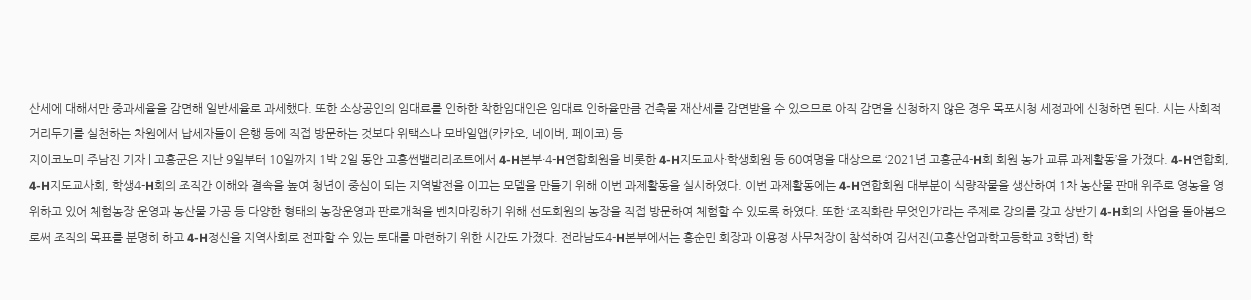산세에 대해서만 중과세율을 감면해 일반세율로 과세했다. 또한 소상공인의 임대료를 인하한 착한임대인은 임대료 인하율만큼 건축물 재산세를 감면받을 수 있으므로 아직 감면을 신청하지 않은 경우 목포시청 세정과에 신청하면 된다. 시는 사회적 거리두기를 실천하는 차원에서 납세자들이 은행 등에 직접 방문하는 것보다 위택스나 모바일앱(카카오, 네이버, 페이코) 등
지이코노미 주남진 기자 | 고흥군은 지난 9일부터 10일까지 1박 2일 동안 고흥썬밸리리조트에서 4-H본부·4-H연합회원을 비롯한 4-H지도교사·학생회원 등 60여명을 대상으로 ‘2021년 고흥군4-H회 회원 농가 교류 과제활동’을 가졌다. 4-H연합회, 4-H지도교사회, 학생4-H회의 조직간 이해와 결속을 높여 청년이 중심이 되는 지역발전을 이끄는 모델을 만들기 위해 이번 과제활동을 실시하였다. 이번 과제활동에는 4-H연합회원 대부분이 식량작물을 생산하여 1차 농산물 판매 위주로 영농을 영위하고 있어 체험농장 운영과 농산물 가공 등 다양한 형태의 농장운영과 판로개척을 벤치마킹하기 위해 선도회원의 농장을 직접 방문하여 체험할 수 있도록 하였다. 또한 ‘조직화란 무엇인가’라는 주제로 강의를 갖고 상반기 4-H회의 사업을 돌아봄으로써 조직의 목표를 분명히 하고 4-H정신을 지역사회로 전파할 수 있는 토대를 마련하기 위한 시간도 가졌다. 전라남도4-H본부에서는 홍순민 회장과 이용정 사무처장이 참석하여 김서진(고흥산업과학고등학교 3학년) 학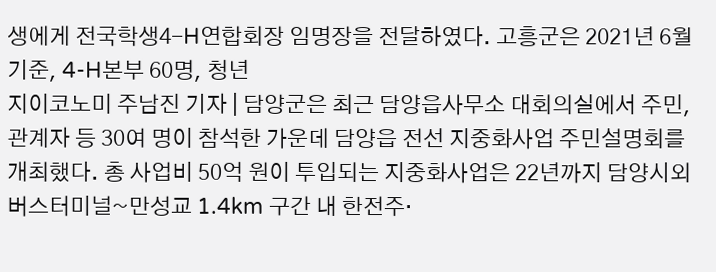생에게 전국학생4-H연합회장 임명장을 전달하였다. 고흥군은 2021년 6월 기준, 4-H본부 60명, 청년
지이코노미 주남진 기자 | 담양군은 최근 담양읍사무소 대회의실에서 주민, 관계자 등 30여 명이 참석한 가운데 담양읍 전선 지중화사업 주민설명회를 개최했다. 총 사업비 50억 원이 투입되는 지중화사업은 22년까지 담양시외버스터미널~만성교 1.4km 구간 내 한전주·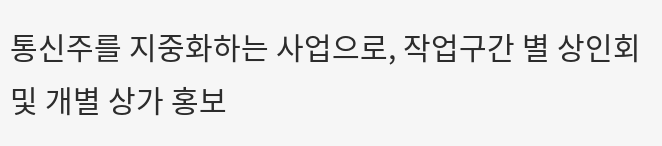통신주를 지중화하는 사업으로, 작업구간 별 상인회 및 개별 상가 홍보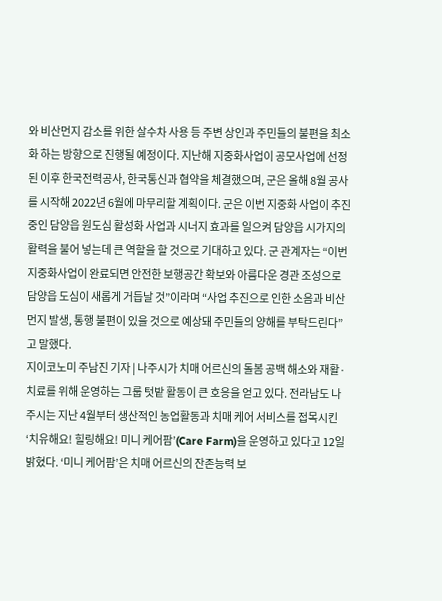와 비산먼지 감소를 위한 살수차 사용 등 주변 상인과 주민들의 불편을 최소화 하는 방향으로 진행될 예정이다. 지난해 지중화사업이 공모사업에 선정된 이후 한국전력공사, 한국통신과 협약을 체결했으며, 군은 올해 8월 공사를 시작해 2022년 6월에 마무리할 계획이다. 군은 이번 지중화 사업이 추진 중인 담양읍 원도심 활성화 사업과 시너지 효과를 일으켜 담양읍 시가지의 활력을 불어 넣는데 큰 역할을 할 것으로 기대하고 있다. 군 관계자는 “이번 지중화사업이 완료되면 안전한 보행공간 확보와 아름다운 경관 조성으로 담양읍 도심이 새롭게 거듭날 것”이라며 “사업 추진으로 인한 소음과 비산먼지 발생, 통행 불편이 있을 것으로 예상돼 주민들의 양해를 부탁드린다”고 말했다.
지이코노미 주남진 기자 | 나주시가 치매 어르신의 돌봄 공백 해소와 재활·치료를 위해 운영하는 그룹 텃밭 활동이 큰 호응을 얻고 있다. 전라남도 나주시는 지난 4월부터 생산적인 농업활동과 치매 케어 서비스를 접목시킨 ‘치유해요! 힐링해요! 미니 케어팜’(Care Farm)을 운영하고 있다고 12일 밝혔다. ‘미니 케어팜’은 치매 어르신의 잔존능력 보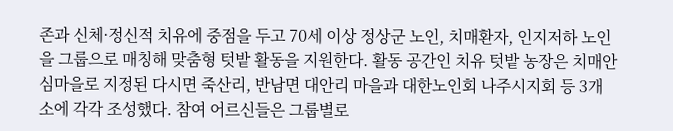존과 신체·정신적 치유에 중점을 두고 70세 이상 정상군 노인, 치매환자, 인지저하 노인을 그룹으로 매칭해 맞춤형 텃밭 활동을 지원한다. 활동 공간인 치유 텃밭 농장은 치매안심마을로 지정된 다시면 죽산리, 반남면 대안리 마을과 대한노인회 나주시지회 등 3개소에 각각 조성했다. 참여 어르신들은 그룹별로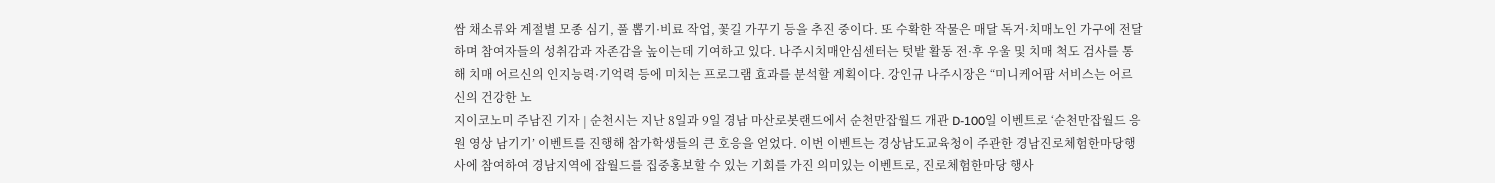쌈 채소류와 계절별 모종 심기, 풀 뽑기·비료 작업, 꽃길 가꾸기 등을 추진 중이다. 또 수확한 작물은 매달 독거·치매노인 가구에 전달하며 참여자들의 성취감과 자존감을 높이는데 기여하고 있다. 나주시치매안심센터는 텃밭 활동 전·후 우울 및 치매 척도 검사를 통해 치매 어르신의 인지능력·기억력 등에 미치는 프로그램 효과를 분석할 계획이다. 강인규 나주시장은 “미니케어팜 서비스는 어르신의 건강한 노
지이코노미 주남진 기자 | 순천시는 지난 8일과 9일 경남 마산로봇랜드에서 순천만잡월드 개관 D-100일 이벤트로 ‘순천만잡월드 응원 영상 남기기’ 이벤트를 진행해 참가학생들의 큰 호응을 얻었다. 이번 이벤트는 경상남도교육청이 주관한 경남진로체험한마당행사에 참여하여 경남지역에 잡월드를 집중홍보할 수 있는 기회를 가진 의미있는 이벤트로, 진로체험한마당 행사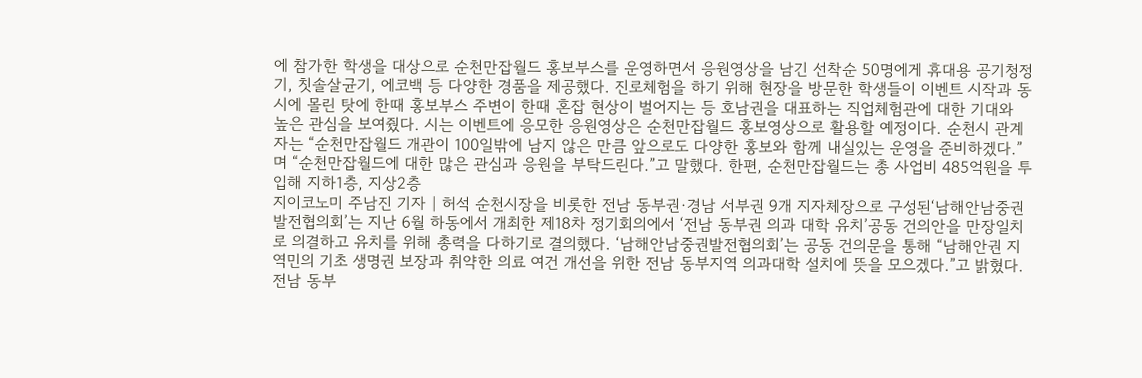에 참가한 학생을 대상으로 순천만잡월드 홍보부스를 운영하면서 응원영상을 남긴 선착순 50명에게 휴대용 공기청정기, 칫솔살균기, 에코백 등 다양한 경품을 제공했다. 진로체험을 하기 위해 현장을 방문한 학생들이 이벤트 시작과 동시에 몰린 탓에 한때 홍보부스 주변이 한때 혼잡 현상이 벌어지는 등 호남권을 대표하는 직업체험관에 대한 기대와 높은 관심을 보여줬다. 시는 이벤트에 응모한 응원영상은 순천만잡월드 홍보영상으로 활용할 예정이다. 순천시 관계자는 “순천만잡월드 개관이 100일밖에 남지 않은 만큼 앞으로도 다양한 홍보와 함께 내실있는 운영을 준비하겠다.”며 “순천만잡월드에 대한 많은 관심과 응원을 부탁드린다.”고 말했다. 한편, 순천만잡월드는 총 사업비 485억원을 투입해 지하1층, 지상2층
지이코노미 주남진 기자 | 허석 순천시장을 비롯한 전남 동부권·경남 서부권 9개 지자체장으로 구성된‘남해안남중권발전협의회’는 지난 6월 하동에서 개최한 제18차 정기회의에서 ‘전남 동부권 의과 대학 유치’공동 건의안을 만장일치로 의결하고 유치를 위해 총력을 다하기로 결의했다. ‘남해안남중권발전협의회’는 공동 건의문을 통해 “남해안권 지역민의 기초 생명권 보장과 취약한 의료 여건 개선을 위한 전남 동부지역 의과대학 설치에 뜻을 모으겠다.”고 밝혔다. 전남 동부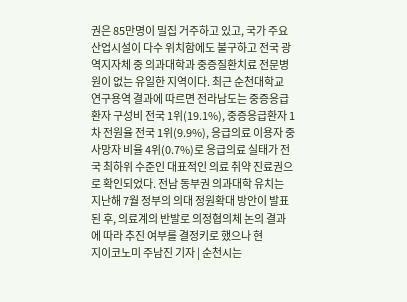권은 85만명이 밀집 거주하고 있고, 국가 주요 산업시설이 다수 위치함에도 불구하고 전국 광역지자체 중 의과대학과 중증질환치료 전문병원이 없는 유일한 지역이다. 최근 순천대학교 연구용역 결과에 따르면 전라남도는 중증응급환자 구성비 전국 1위(19.1%), 중증응급환자 1차 전원율 전국 1위(9.9%), 응급의료 이용자 중 사망자 비율 4위(0.7%)로 응급의료 실태가 전국 최하위 수준인 대표적인 의료 취약 진료권으로 확인되었다. 전남 동부권 의과대학 유치는 지난해 7월 정부의 의대 정원확대 방안이 발표 된 후, 의료계의 반발로 의정협의체 논의 결과에 따라 추진 여부를 결정키로 했으나 현
지이코노미 주남진 기자 | 순천시는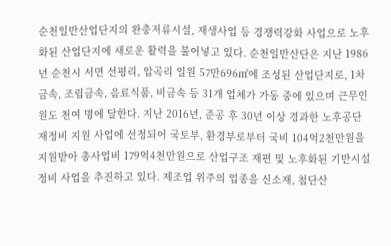순천일반산업단지의 완충저류시설, 재생사업 등 경쟁력강화 사업으로 노후화된 산업단지에 새로운 활력을 불어넣고 있다. 순천일반산단은 지난 1986년 순천시 서면 선평리, 압곡리 일원 57만696㎡에 조성된 산업단지로, 1차 금속, 조립금속, 음료식품, 비금속 등 31개 업체가 가동 중에 있으며 근무인원도 천여 명에 달한다. 지난 2016년, 준공 후 30년 이상 경과한 노후공단 재정비 지원 사업에 선정되어 국토부, 환경부로부터 국비 104억2천만원을 지원받아 총사업비 179억4천만원으로 산업구조 재편 및 노후화된 기반시설 정비 사업을 추진하고 있다. 제조업 위주의 업종을 신소재, 첨단산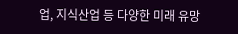업, 지식산업 등 다양한 미래 유망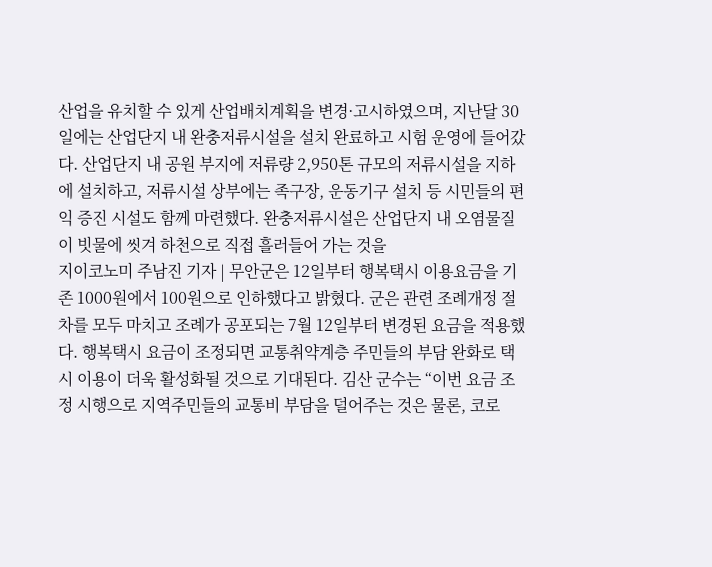산업을 유치할 수 있게 산업배치계획을 변경·고시하였으며, 지난달 30일에는 산업단지 내 완충저류시설을 설치 완료하고 시험 운영에 들어갔다. 산업단지 내 공원 부지에 저류량 2,950톤 규모의 저류시설을 지하에 설치하고, 저류시설 상부에는 족구장, 운동기구 설치 등 시민들의 편익 증진 시설도 함께 마련했다. 완충저류시설은 산업단지 내 오염물질이 빗물에 씻겨 하천으로 직접 흘러들어 가는 것을
지이코노미 주남진 기자 | 무안군은 12일부터 행복택시 이용요금을 기존 1000원에서 100원으로 인하했다고 밝혔다. 군은 관련 조례개정 절차를 모두 마치고 조례가 공포되는 7월 12일부터 변경된 요금을 적용했다. 행복택시 요금이 조정되면 교통취약계층 주민들의 부담 완화로 택시 이용이 더욱 활성화될 것으로 기대된다. 김산 군수는 “이번 요금 조정 시행으로 지역주민들의 교통비 부담을 덜어주는 것은 물론, 코로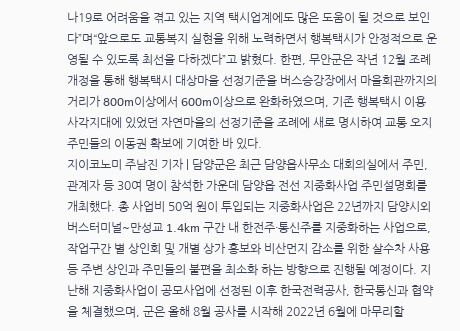나19로 어려움을 겪고 있는 지역 택시업계에도 많은 도움이 될 것으로 보인다”며“앞으로도 교통복지 실현을 위해 노력하면서 행복택시가 안정적으로 운영될 수 있도록 최선을 다하겠다”고 밝혔다. 한편, 무안군은 작년 12월 조례 개정을 통해 행복택시 대상마을 선정기준을 버스승강장에서 마을회관까지의 거리가 800m이상에서 600m이상으로 완화하였으며, 기존 행복택시 이용 사각지대에 있었던 자연마을의 선정기준을 조례에 새로 명시하여 교통 오지 주민들의 이동권 확보에 기여한 바 있다.
지이코노미 주남진 기자 | 담양군은 최근 담양읍사무소 대회의실에서 주민, 관계자 등 30여 명이 참석한 가운데 담양읍 전선 지중화사업 주민설명회를 개최했다. 총 사업비 50억 원이 투입되는 지중화사업은 22년까지 담양시외버스터미널~만성교 1.4km 구간 내 한전주·통신주를 지중화하는 사업으로, 작업구간 별 상인회 및 개별 상가 홍보와 비산먼지 감소를 위한 살수차 사용 등 주변 상인과 주민들의 불편을 최소화 하는 방향으로 진행될 예정이다. 지난해 지중화사업이 공모사업에 선정된 이후 한국전력공사, 한국통신과 협약을 체결했으며, 군은 올해 8월 공사를 시작해 2022년 6월에 마무리할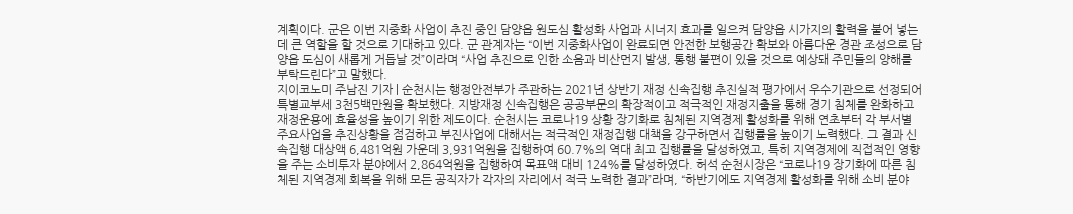계획이다. 군은 이번 지중화 사업이 추진 중인 담양읍 원도심 활성화 사업과 시너지 효과를 일으켜 담양읍 시가지의 활력을 불어 넣는데 큰 역할을 할 것으로 기대하고 있다. 군 관계자는 “이번 지중화사업이 완료되면 안전한 보행공간 확보와 아름다운 경관 조성으로 담양읍 도심이 새롭게 거듭날 것”이라며 “사업 추진으로 인한 소음과 비산먼지 발생, 통행 불편이 있을 것으로 예상돼 주민들의 양해를 부탁드린다”고 말했다.
지이코노미 주남진 기자 | 순천시는 행정안전부가 주관하는 2021년 상반기 재정 신속집행 추진실적 평가에서 우수기관으로 선정되어 특별교부세 3천5백만원을 확보했다. 지방재정 신속집행은 공공부문의 확장적이고 적극적인 재정지출을 통해 경기 침체를 완화하고 재정운용에 효율성을 높이기 위한 제도이다. 순천시는 코로나19 상황 장기화로 침체된 지역경제 활성화를 위해 연초부터 각 부서별 주요사업을 추진상황을 점검하고 부진사업에 대해서는 적극적인 재정집행 대책을 강구하면서 집행률을 높이기 노력했다. 그 결과 신속집행 대상액 6,481억원 가운데 3,931억원을 집행하여 60.7%의 역대 최고 집행률을 달성하였고, 특히 지역경제에 직접적인 영향을 주는 소비투자 분야에서 2,864억원을 집행하여 목표액 대비 124%를 달성하였다. 허석 순천시장은 “코로나19 장기화에 따른 침체된 지역경제 회복을 위해 모든 공직자가 각자의 자리에서 적극 노력한 결과”라며, “하반기에도 지역경제 활성화를 위해 소비 분야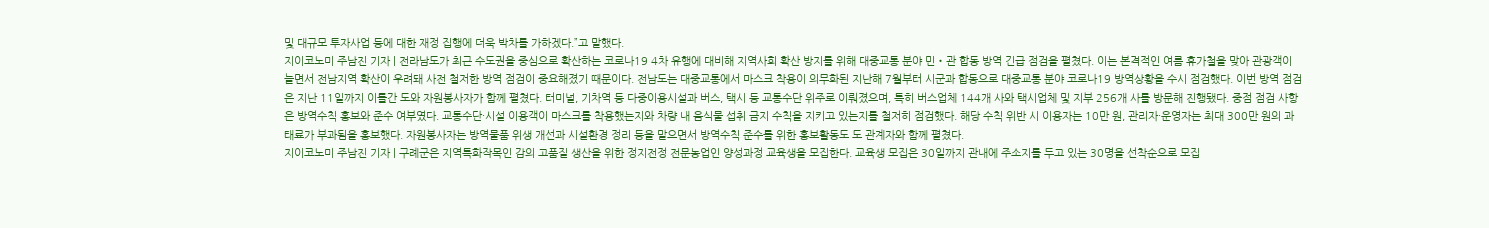및 대규모 투자사업 등에 대한 재정 집행에 더욱 박차를 가하겠다.”고 말했다.
지이코노미 주남진 기자 | 전라남도가 최근 수도권을 중심으로 확산하는 코로나19 4차 유행에 대비해 지역사회 확산 방지를 위해 대중교통 분야 민‧관 합동 방역 긴급 점검을 펼쳤다. 이는 본격적인 여름 휴가철을 맞아 관광객이 늘면서 전남지역 확산이 우려돼 사전 철저한 방역 점검이 중요해졌기 때문이다. 전남도는 대중교통에서 마스크 착용이 의무화된 지난해 7월부터 시군과 합동으로 대중교통 분야 코로나19 방역상황을 수시 점검했다. 이번 방역 점검은 지난 11일까지 이틀간 도와 자원봉사자가 함께 펼쳤다. 터미널, 기차역 등 다중이용시설과 버스, 택시 등 교통수단 위주로 이뤄졌으며, 특히 버스업체 144개 사와 택시업체 및 지부 256개 사를 방문해 진행됐다. 중점 점검 사항은 방역수칙 홍보와 준수 여부였다. 교통수단·시설 이용객이 마스크를 착용했는지와 차량 내 음식물 섭취 금지 수칙을 지키고 있는지를 철저히 점검했다. 해당 수칙 위반 시 이용자는 10만 원, 관리자·운영자는 최대 300만 원의 과태료가 부과됨을 홍보했다. 자원봉사자는 방역물품 위생 개선과 시설환경 정리 등을 맡으면서 방역수칙 준수를 위한 홍보활동도 도 관계자와 함께 펼쳤다.
지이코노미 주남진 기자 | 구례군은 지역특화작목인 감의 고품질 생산을 위한 정지전정 전문농업인 양성과정 교육생을 모집한다. 교육생 모집은 30일까지 관내에 주소지를 두고 있는 30명을 선착순으로 모집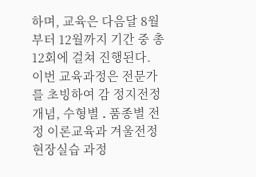하며, 교육은 다음달 8월부터 12월까지 기간 중 총 12회에 걸쳐 진행된다. 이번 교육과정은 전문가를 초빙하여 감 정지전정 개념, 수형별 ․ 품종별 전정 이론교육과 겨울전정 현장실습 과정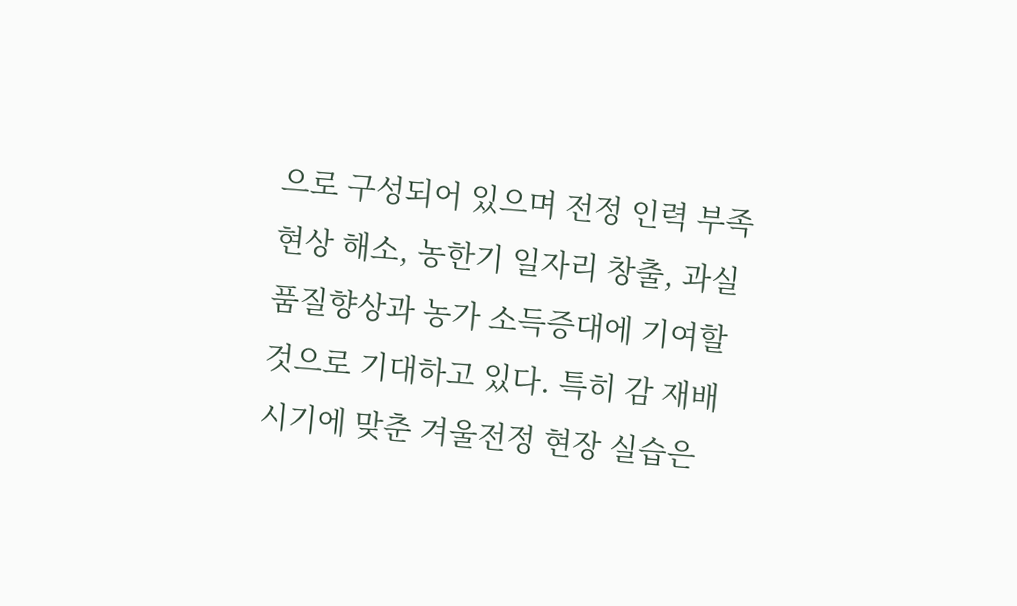으로 구성되어 있으며 전정 인력 부족 현상 해소, 농한기 일자리 창출, 과실 품질향상과 농가 소득증대에 기여할 것으로 기대하고 있다. 특히 감 재배시기에 맞춘 겨울전정 현장 실습은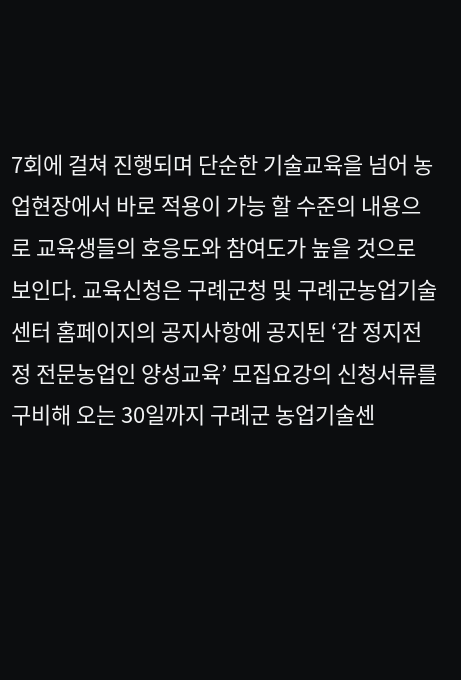7회에 걸쳐 진행되며 단순한 기술교육을 넘어 농업현장에서 바로 적용이 가능 할 수준의 내용으로 교육생들의 호응도와 참여도가 높을 것으로 보인다. 교육신청은 구례군청 및 구례군농업기술센터 홈페이지의 공지사항에 공지된 ‘감 정지전정 전문농업인 양성교육’ 모집요강의 신청서류를 구비해 오는 30일까지 구례군 농업기술센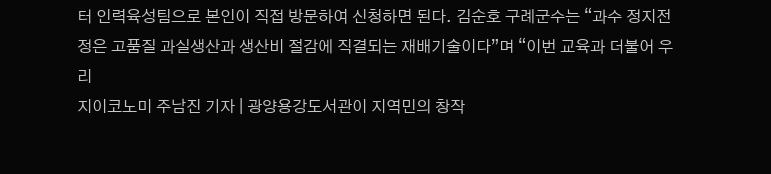터 인력육성팀으로 본인이 직접 방문하여 신청하면 된다. 김순호 구례군수는 “과수 정지전정은 고품질 과실생산과 생산비 절감에 직결되는 재배기술이다”며 “이번 교육과 더불어 우리
지이코노미 주남진 기자 | 광양용강도서관이 지역민의 창작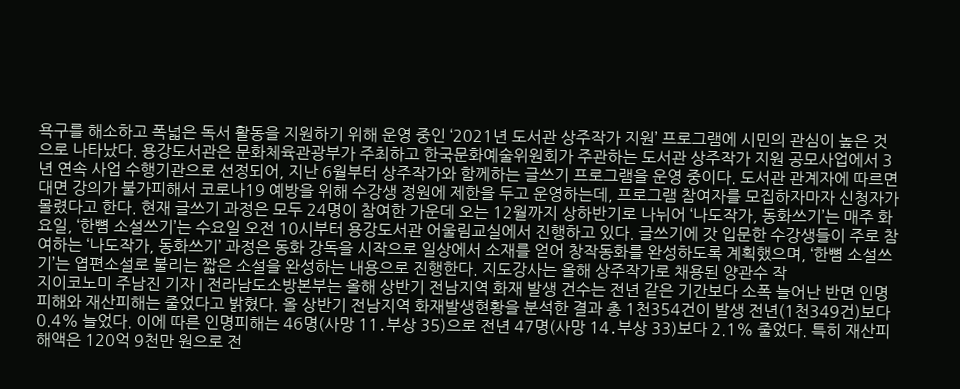욕구를 해소하고 폭넓은 독서 활동을 지원하기 위해 운영 중인 ‘2021년 도서관 상주작가 지원’ 프로그램에 시민의 관심이 높은 것으로 나타났다. 용강도서관은 문화체육관광부가 주최하고 한국문화예술위원회가 주관하는 도서관 상주작가 지원 공모사업에서 3년 연속 사업 수행기관으로 선정되어, 지난 6월부터 상주작가와 함께하는 글쓰기 프로그램을 운영 중이다. 도서관 관계자에 따르면 대면 강의가 불가피해서 코로나19 예방을 위해 수강생 정원에 제한을 두고 운영하는데, 프로그램 참여자를 모집하자마자 신청자가 몰렸다고 한다. 현재 글쓰기 과정은 모두 24명이 참여한 가운데 오는 12월까지 상하반기로 나뉘어 ‘나도작가, 동화쓰기’는 매주 화요일, ‘한뼘 소설쓰기’는 수요일 오전 10시부터 용강도서관 어울림교실에서 진행하고 있다. 글쓰기에 갓 입문한 수강생들이 주로 참여하는 ‘나도작가, 동화쓰기’ 과정은 동화 강독을 시작으로 일상에서 소재를 얻어 창작동화를 완성하도록 계획했으며, ‘한뼘 소설쓰기’는 엽편소설로 불리는 짧은 소설을 완성하는 내용으로 진행한다. 지도강사는 올해 상주작가로 채용된 양관수 작
지이코노미 주남진 기자 | 전라남도소방본부는 올해 상반기 전남지역 화재 발생 건수는 전년 같은 기간보다 소폭 늘어난 반면 인명피해와 재산피해는 줄었다고 밝혔다. 올 상반기 전남지역 화재발생현황을 분석한 결과 총 1천354건이 발생 전년(1천349건)보다 0.4% 늘었다. 이에 따른 인명피해는 46명(사망 11․부상 35)으로 전년 47명(사망 14․부상 33)보다 2.1% 줄었다. 특히 재산피해액은 120억 9천만 원으로 전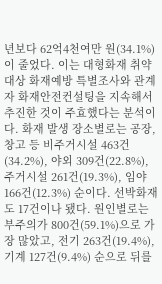년보다 62억4천여만 원(34.1%)이 줄었다. 이는 대형화재 취약 대상 화재예방 특별조사와 관계자 화재안전컨설팅을 지속해서 추진한 것이 주효했다는 분석이다. 화재 발생 장소별로는 공장, 창고 등 비주거시설 463건(34.2%), 야외 309건(22.8%), 주거시설 261건(19.3%), 임야 166건(12.3%) 순이다. 선박화재도 17건이나 됐다. 원인별로는 부주의가 800건(59.1%)으로 가장 많았고, 전기 263건(19.4%), 기계 127건(9.4%) 순으로 뒤를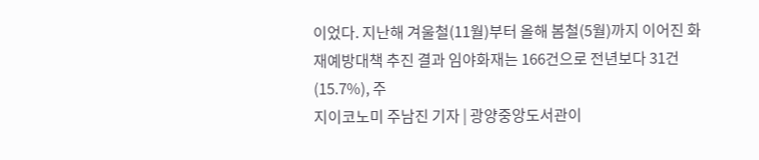이었다. 지난해 겨울철(11월)부터 올해 봄철(5월)까지 이어진 화재예방대책 추진 결과 임야화재는 166건으로 전년보다 31건(15.7%), 주
지이코노미 주남진 기자 | 광양중앙도서관이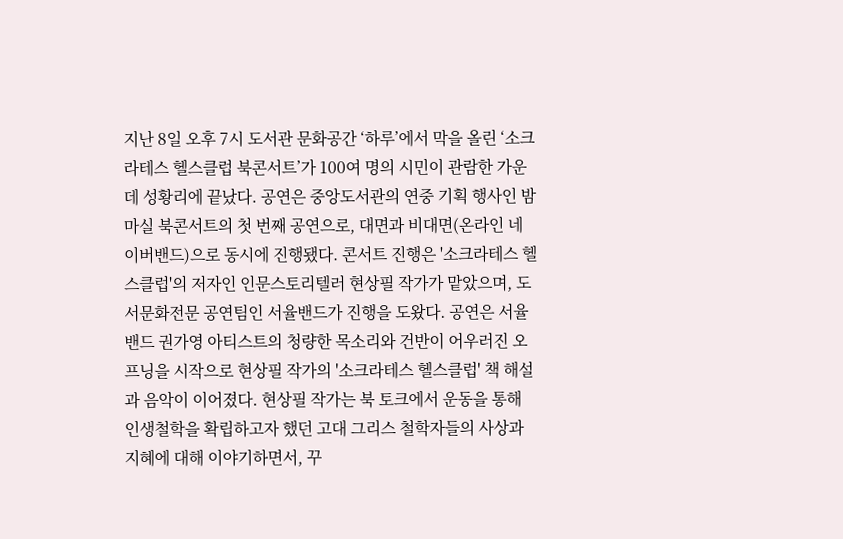지난 8일 오후 7시 도서관 문화공간 ‘하루’에서 막을 올린 ‘소크라테스 헬스클럽 북콘서트’가 100여 명의 시민이 관람한 가운데 성황리에 끝났다. 공연은 중앙도서관의 연중 기획 행사인 밤마실 북콘서트의 첫 번째 공연으로, 대면과 비대면(온라인 네이버밴드)으로 동시에 진행됐다. 콘서트 진행은 '소크라테스 헬스클럽'의 저자인 인문스토리텔러 현상필 작가가 맡았으며, 도서문화전문 공연팀인 서율밴드가 진행을 도왔다. 공연은 서율밴드 권가영 아티스트의 청량한 목소리와 건반이 어우러진 오프닝을 시작으로 현상필 작가의 '소크라테스 헬스클럽' 책 해설과 음악이 이어졌다. 현상필 작가는 북 토크에서 운동을 통해 인생철학을 확립하고자 했던 고대 그리스 철학자들의 사상과 지혜에 대해 이야기하면서, 꾸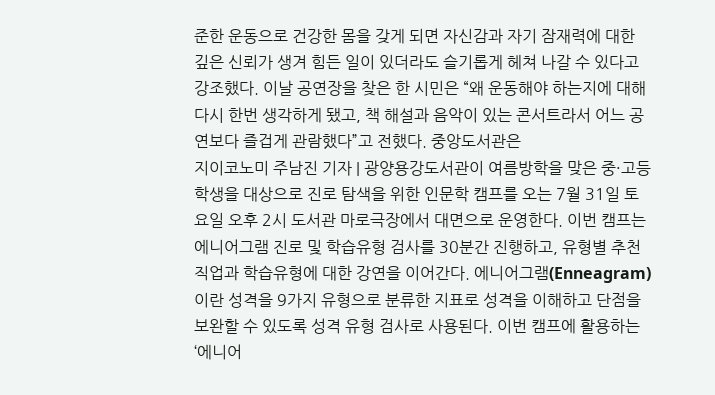준한 운동으로 건강한 몸을 갖게 되면 자신감과 자기 잠재력에 대한 깊은 신뢰가 생겨 힘든 일이 있더라도 슬기롭게 헤쳐 나갈 수 있다고 강조했다. 이날 공연장을 찾은 한 시민은 “왜 운동해야 하는지에 대해 다시 한번 생각하게 됐고, 책 해설과 음악이 있는 콘서트라서 어느 공연보다 즐겁게 관람했다”고 전했다. 중앙도서관은
지이코노미 주남진 기자 | 광양용강도서관이 여름방학을 맞은 중·고등학생을 대상으로 진로 탐색을 위한 인문학 캠프를 오는 7월 31일 토요일 오후 2시 도서관 마로극장에서 대면으로 운영한다. 이번 캠프는 에니어그램 진로 및 학습유형 검사를 30분간 진행하고, 유형별 추천 직업과 학습유형에 대한 강연을 이어간다. 에니어그램(Enneagram)이란 성격을 9가지 유형으로 분류한 지표로 성격을 이해하고 단점을 보완할 수 있도록 성격 유형 검사로 사용된다. 이번 캠프에 활용하는 ‘에니어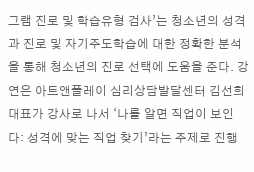그램 진로 및 학습유형 검사’는 청소년의 성격과 진로 및 자기주도학습에 대한 정확한 분석을 통해 청소년의 진로 선택에 도움을 준다. 강연은 아트앤플레이 심리상담발달센터 김선희 대표가 강사로 나서 ‘나를 알면 직업이 보인다: 성격에 맞는 직업 찾기’라는 주제로 진행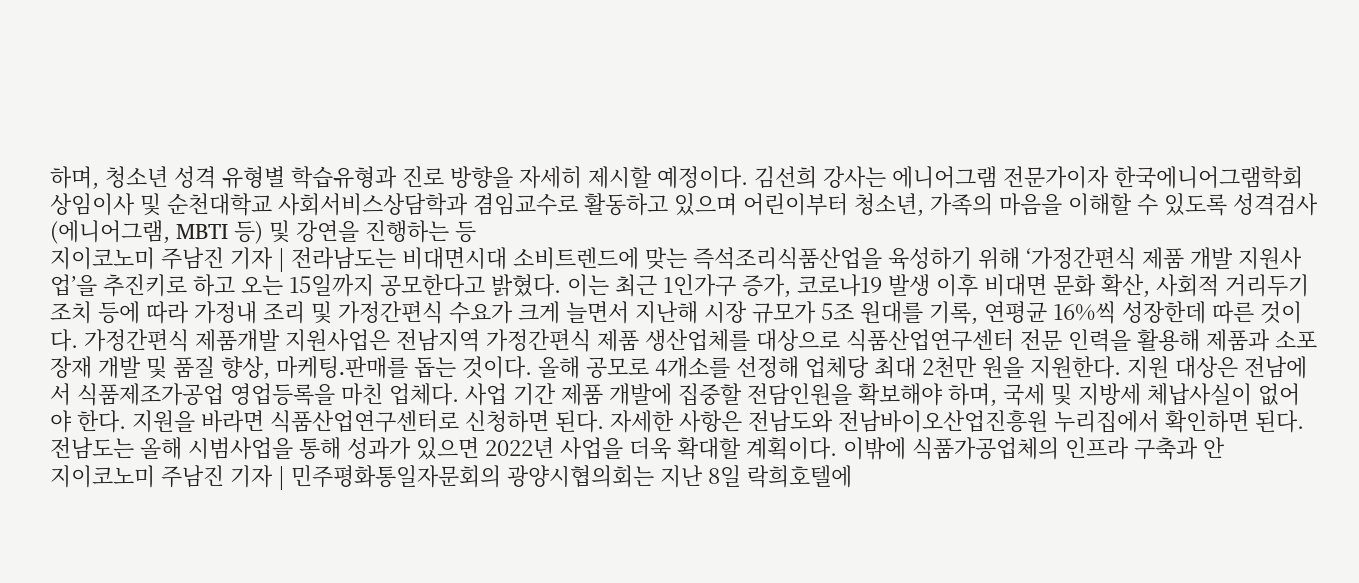하며, 청소년 성격 유형별 학습유형과 진로 방향을 자세히 제시할 예정이다. 김선희 강사는 에니어그램 전문가이자 한국에니어그램학회 상임이사 및 순천대학교 사회서비스상담학과 겸임교수로 활동하고 있으며 어린이부터 청소년, 가족의 마음을 이해할 수 있도록 성격검사(에니어그램, MBTI 등) 및 강연을 진행하는 등
지이코노미 주남진 기자 | 전라남도는 비대면시대 소비트렌드에 맞는 즉석조리식품산업을 육성하기 위해 ‘가정간편식 제품 개발 지원사업’을 추진키로 하고 오는 15일까지 공모한다고 밝혔다. 이는 최근 1인가구 증가, 코로나19 발생 이후 비대면 문화 확산, 사회적 거리두기 조치 등에 따라 가정내 조리 및 가정간편식 수요가 크게 늘면서 지난해 시장 규모가 5조 원대를 기록, 연평균 16%씩 성장한데 따른 것이다. 가정간편식 제품개발 지원사업은 전남지역 가정간편식 제품 생산업체를 대상으로 식품산업연구센터 전문 인력을 활용해 제품과 소포장재 개발 및 품질 향상, 마케팅․판매를 돕는 것이다. 올해 공모로 4개소를 선정해 업체당 최대 2천만 원을 지원한다. 지원 대상은 전남에서 식품제조가공업 영업등록을 마친 업체다. 사업 기간 제품 개발에 집중할 전담인원을 확보해야 하며, 국세 및 지방세 체납사실이 없어야 한다. 지원을 바라면 식품산업연구센터로 신청하면 된다. 자세한 사항은 전남도와 전남바이오산업진흥원 누리집에서 확인하면 된다. 전남도는 올해 시범사업을 통해 성과가 있으면 2022년 사업을 더욱 확대할 계획이다. 이밖에 식품가공업체의 인프라 구축과 안
지이코노미 주남진 기자 | 민주평화통일자문회의 광양시협의회는 지난 8일 락희호텔에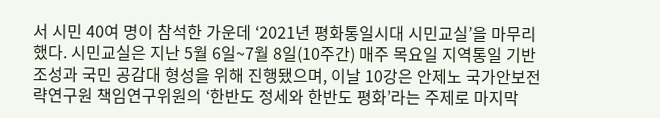서 시민 40여 명이 참석한 가운데 ‘2021년 평화통일시대 시민교실’을 마무리했다. 시민교실은 지난 5월 6일~7월 8일(10주간) 매주 목요일 지역통일 기반 조성과 국민 공감대 형성을 위해 진행됐으며, 이날 10강은 안제노 국가안보전략연구원 책임연구위원의 ‘한반도 정세와 한반도 평화’라는 주제로 마지막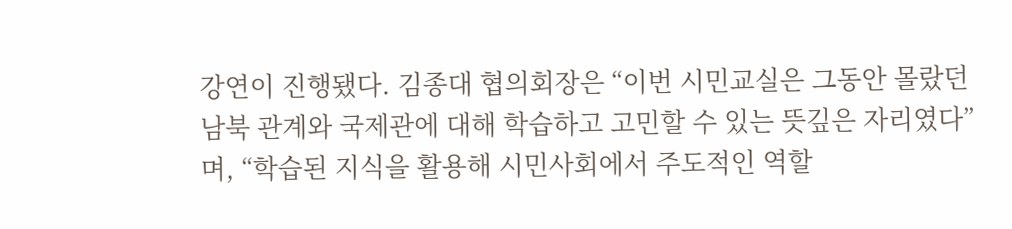강연이 진행됐다. 김종대 협의회장은 “이번 시민교실은 그동안 몰랐던 남북 관계와 국제관에 대해 학습하고 고민할 수 있는 뜻깊은 자리였다”며, “학습된 지식을 활용해 시민사회에서 주도적인 역할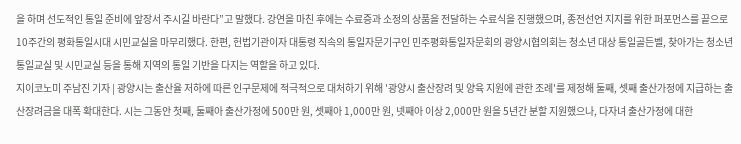을 하며 선도적인 통일 준비에 앞장서 주시길 바란다”고 말했다. 강연을 마친 후에는 수료증과 소정의 상품을 전달하는 수료식을 진행했으며, 종전선언 지지를 위한 퍼포먼스를 끝으로 10주간의 평화통일시대 시민교실을 마무리했다. 한편, 헌법기관이자 대통령 직속의 통일자문기구인 민주평화통일자문회의 광양시협의회는 청소년 대상 통일골든벨, 찾아가는 청소년 통일교실 및 시민교실 등을 통해 지역의 통일 기반을 다지는 역할을 하고 있다.
지이코노미 주남진 기자 | 광양시는 출산율 저하에 따른 인구문제에 적극적으로 대처하기 위해 '광양시 출산장려 및 양육 지원에 관한 조례'를 제정해 둘째, 셋째 출산가정에 지급하는 출산장려금을 대폭 확대한다. 시는 그동안 첫째, 둘째아 출산가정에 500만 원, 셋째아 1,000만 원, 넷째아 이상 2,000만 원을 5년간 분할 지원했으나, 다자녀 출산가정에 대한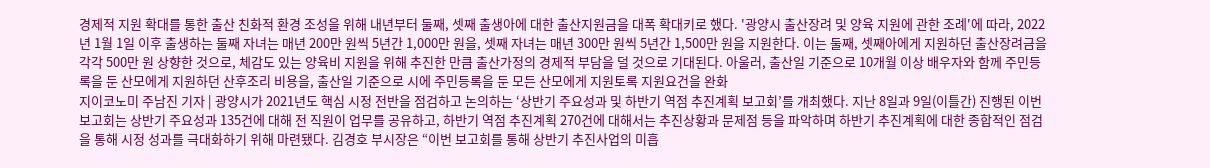경제적 지원 확대를 통한 출산 친화적 환경 조성을 위해 내년부터 둘째, 셋째 출생아에 대한 출산지원금을 대폭 확대키로 했다. '광양시 출산장려 및 양육 지원에 관한 조례'에 따라, 2022년 1월 1일 이후 출생하는 둘째 자녀는 매년 200만 원씩 5년간 1,000만 원을, 셋째 자녀는 매년 300만 원씩 5년간 1,500만 원을 지원한다. 이는 둘째, 셋째아에게 지원하던 출산장려금을 각각 500만 원 상향한 것으로, 체감도 있는 양육비 지원을 위해 추진한 만큼 출산가정의 경제적 부담을 덜 것으로 기대된다. 아울러, 출산일 기준으로 10개월 이상 배우자와 함께 주민등록을 둔 산모에게 지원하던 산후조리 비용을, 출산일 기준으로 시에 주민등록을 둔 모든 산모에게 지원토록 지원요건을 완화
지이코노미 주남진 기자 | 광양시가 2021년도 핵심 시정 전반을 점검하고 논의하는 ‘상반기 주요성과 및 하반기 역점 추진계획 보고회’를 개최했다. 지난 8일과 9일(이틀간) 진행된 이번 보고회는 상반기 주요성과 135건에 대해 전 직원이 업무를 공유하고, 하반기 역점 추진계획 270건에 대해서는 추진상황과 문제점 등을 파악하며 하반기 추진계획에 대한 종합적인 점검을 통해 시정 성과를 극대화하기 위해 마련됐다. 김경호 부시장은 “이번 보고회를 통해 상반기 추진사업의 미흡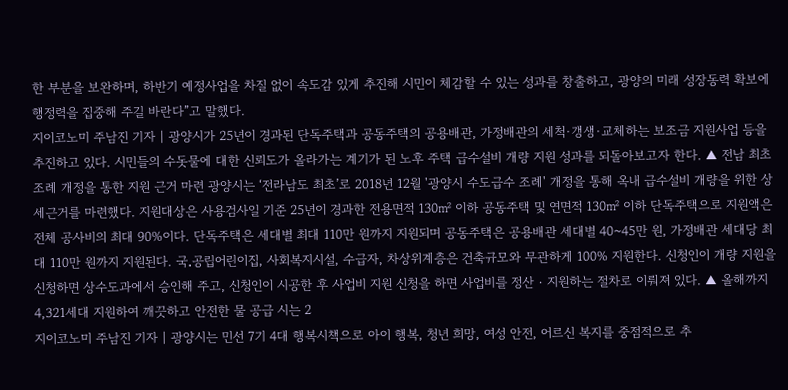한 부분을 보완하며, 하반기 예정사업을 차질 없이 속도감 있게 추진해 시민이 체감할 수 있는 성과를 창출하고, 광양의 미래 성장동력 확보에 행정력을 집중해 주길 바란다”고 말했다.
지이코노미 주남진 기자 | 광양시가 25년이 경과된 단독주택과 공동주택의 공용배관, 가정배관의 세척·갱생·교체하는 보조금 지원사업 등을 추진하고 있다. 시민들의 수돗물에 대한 신뢰도가 올라가는 계기가 된 노후 주택 급수설비 개량 지원 성과를 되돌아보고자 한다. ▲ 전남 최초 조례 개정을 통한 지원 근거 마련 광양시는 ‘전라남도 최초’로 2018년 12월 '광양시 수도급수 조례' 개정을 통해 옥내 급수설비 개량을 위한 상세근거를 마련했다. 지원대상은 사용검사일 기준 25년이 경과한 전용면적 130㎡ 이하 공동주택 및 연면적 130㎡ 이하 단독주택으로 지원액은 전체 공사비의 최대 90%이다. 단독주택은 세대별 최대 110만 원까지 지원되며 공동주택은 공용배관 세대별 40~45만 원, 가정배관 세대당 최대 110만 원까지 지원된다. 국․공립어린이집, 사회복지시설, 수급자, 차상위계층은 건축규모와 무관하게 100% 지원한다. 신청인이 개량 지원을 신청하면 상수도과에서 승인해 주고, 신청인이 시공한 후 사업비 지원 신청을 하면 사업비를 정산‧지원하는 절차로 이뤄져 있다. ▲ 올해까지 4,321세대 지원하여 깨끗하고 안전한 물 공급 시는 2
지이코노미 주남진 기자 | 광양시는 민선 7기 4대 행복시책으로 아이 행복, 청년 희망, 여성 안전, 어르신 복지를 중점적으로 추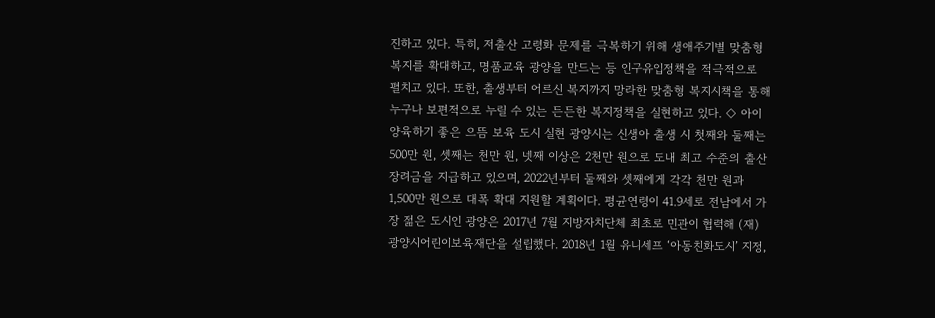진하고 있다. 특히, 저출산 고령화 문제를 극복하기 위해 생애주기별 맞춤형 복지를 확대하고, 명품교육 광양을 만드는 등 인구유입정책을 적극적으로 펼치고 있다. 또한, 출생부터 어르신 복지까지 망라한 맞춤형 복지시책을 통해 누구나 보편적으로 누릴 수 있는 든든한 복지정책을 실현하고 있다. ◇ 아이 양육하기 좋은 으뜸 보육 도시 실현 광양시는 신생아 출생 시 첫째와 둘째는 500만 원, 셋째는 천만 원, 넷째 이상은 2천만 원으로 도내 최고 수준의 출산장려금을 지급하고 있으며, 2022년부터 둘째와 셋째에게 각각 천만 원과 1,500만 원으로 대폭 확대 지원할 계획이다. 평균연령이 41.9세로 전남에서 가장 젊은 도시인 광양은 2017년 7월 지방자치단체 최초로 민관이 협력해 (재)광양시어린이보육재단을 설립했다. 2018년 1월 유니세프 ‘아동친화도시’ 지정,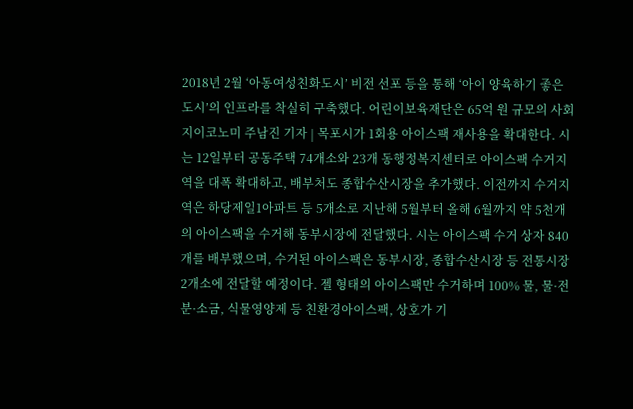2018년 2월 ‘아동여성친화도시’ 비전 선포 등을 통해 ‘아이 양육하기 좋은 도시’의 인프라를 착실히 구축했다. 어린이보육재단은 65억 원 규모의 사회
지이코노미 주남진 기자 | 목포시가 1회용 아이스팩 재사용을 확대한다. 시는 12일부터 공동주택 74개소와 23개 동행정복지센터로 아이스팩 수거지역을 대폭 확대하고, 배부처도 종합수산시장을 추가했다. 이전까지 수거지역은 하당제일1아파트 등 5개소로 지난해 5월부터 올해 6월까지 약 5천개의 아이스팩을 수거해 동부시장에 전달했다. 시는 아이스팩 수거 상자 840개를 배부했으며, 수거된 아이스팩은 동부시장, 종합수산시장 등 전통시장 2개소에 전달할 예정이다. 젤 형태의 아이스팩만 수거하며 100% 물, 물·전분·소금, 식물영양제 등 친환경아이스팩, 상호가 기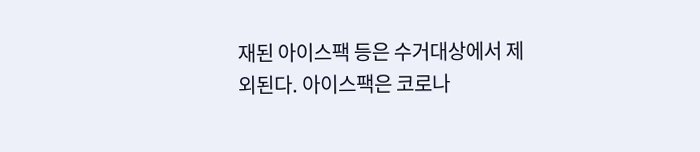재된 아이스팩 등은 수거대상에서 제외된다. 아이스팩은 코로나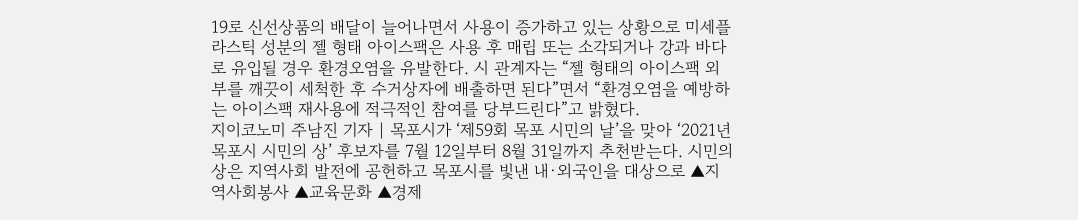19로 신선상품의 배달이 늘어나면서 사용이 증가하고 있는 상황으로 미세플라스틱 성분의 젤 형태 아이스팩은 사용 후 매립 또는 소각되거나 강과 바다로 유입될 경우 환경오염을 유발한다. 시 관계자는 “젤 형태의 아이스팩 외부를 깨끗이 세척한 후 수거상자에 배출하면 된다”면서 “환경오염을 예방하는 아이스팩 재사용에 적극적인 참여를 당부드린다”고 밝혔다.
지이코노미 주남진 기자 | 목포시가 ‘제59회 목포 시민의 날’을 맞아 ‘2021년 목포시 시민의 상’ 후보자를 7월 12일부터 8월 31일까지 추천받는다. 시민의 상은 지역사회 발전에 공헌하고 목포시를 빛낸 내·외국인을 대상으로 ▲지역사회봉사 ▲교육문화 ▲경제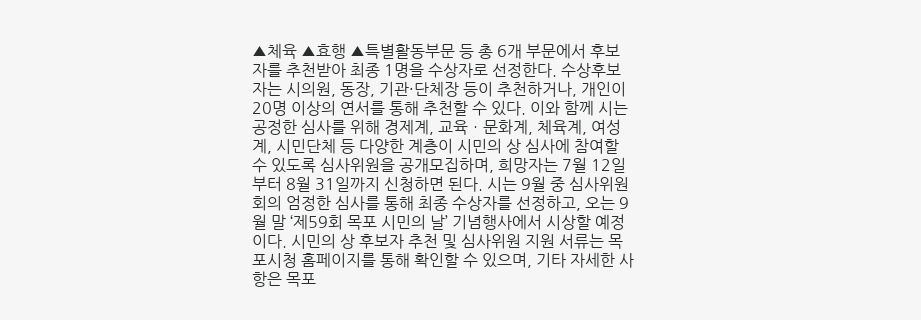▲체육 ▲효행 ▲특별활동부문 등 총 6개 부문에서 후보자를 추천받아 최종 1명을 수상자로 선정한다. 수상후보자는 시의원, 동장, 기관·단체장 등이 추천하거나, 개인이 20명 이상의 연서를 통해 추천할 수 있다. 이와 함께 시는 공정한 심사를 위해 경제계, 교육ㆍ문화계, 체육계, 여성계, 시민단체 등 다양한 계층이 시민의 상 심사에 참여할 수 있도록 심사위원을 공개모집하며, 희망자는 7월 12일부터 8월 31일까지 신청하면 된다. 시는 9월 중 심사위원회의 엄정한 심사를 통해 최종 수상자를 선정하고, 오는 9월 말 ‘제59회 목포 시민의 날’ 기념행사에서 시상할 예정이다. 시민의 상 후보자 추천 및 심사위원 지원 서류는 목포시청 홈페이지를 통해 확인할 수 있으며, 기타 자세한 사항은 목포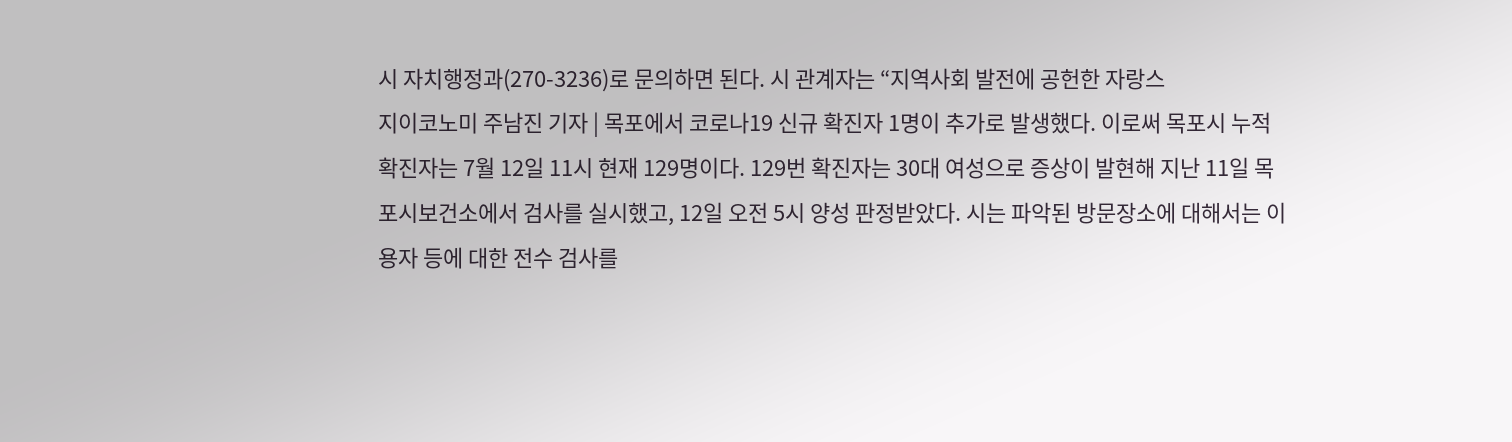시 자치행정과(270-3236)로 문의하면 된다. 시 관계자는 “지역사회 발전에 공헌한 자랑스
지이코노미 주남진 기자 | 목포에서 코로나19 신규 확진자 1명이 추가로 발생했다. 이로써 목포시 누적 확진자는 7월 12일 11시 현재 129명이다. 129번 확진자는 30대 여성으로 증상이 발현해 지난 11일 목포시보건소에서 검사를 실시했고, 12일 오전 5시 양성 판정받았다. 시는 파악된 방문장소에 대해서는 이용자 등에 대한 전수 검사를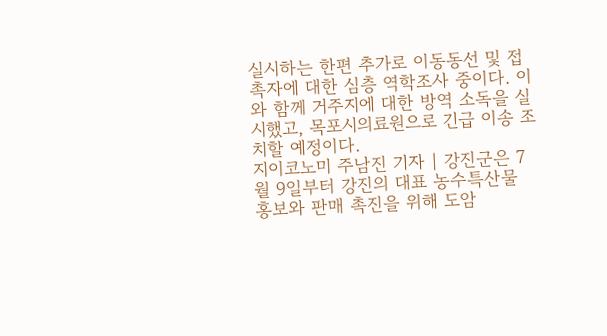실시하는 한편 추가로 이동동선 및 접촉자에 대한 심층 역학조사 중이다. 이와 함께 거주지에 대한 방역 소독을 실시했고, 목포시의료원으로 긴급 이송 조치할 예정이다.
지이코노미 주남진 기자 | 강진군은 7월 9일부터 강진의 대표 농수특산물 홍보와 판매 촉진을 위해 도암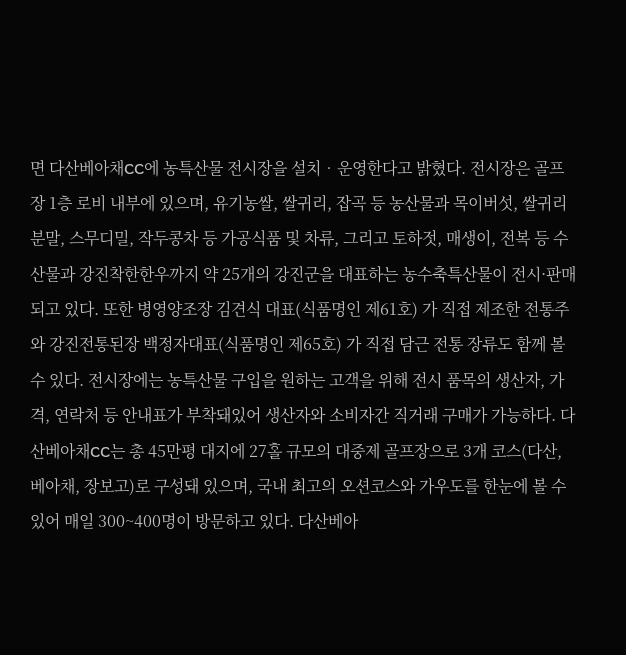면 다산베아채CC에 농특산물 전시장을 설치‧운영한다고 밝혔다. 전시장은 골프장 1층 로비 내부에 있으며, 유기농쌀, 쌀귀리, 잡곡 등 농산물과 목이버섯, 쌀귀리 분말, 스무디밀, 작두콩차 등 가공식품 및 차류, 그리고 토하젓, 매생이, 전복 등 수산물과 강진착한한우까지 약 25개의 강진군을 대표하는 농수축특산물이 전시·판매되고 있다. 또한 병영양조장 김견식 대표(식품명인 제61호) 가 직접 제조한 전통주와 강진전통된장 백정자대표(식품명인 제65호) 가 직접 담근 전통 장류도 함께 볼 수 있다. 전시장에는 농특산물 구입을 원하는 고객을 위해 전시 품목의 생산자, 가격, 연락처 등 안내표가 부착돼있어 생산자와 소비자간 직거래 구매가 가능하다. 다산베아채CC는 총 45만평 대지에 27홀 규모의 대중제 골프장으로 3개 코스(다산, 베아채, 장보고)로 구성돼 있으며, 국내 최고의 오션코스와 가우도를 한눈에 볼 수 있어 매일 300~400명이 방문하고 있다. 다산베아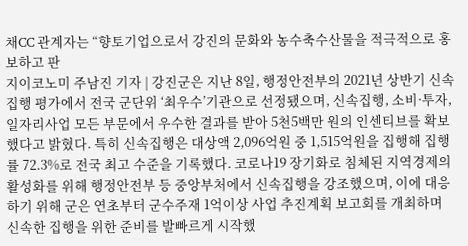채CC 관계자는 “향토기업으로서 강진의 문화와 농수축수산물을 적극적으로 홍보하고 판
지이코노미 주남진 기자 | 강진군은 지난 8일, 행정안전부의 2021년 상반기 신속집행 평가에서 전국 군단위 ‘최우수’기관으로 선정됐으며, 신속집행, 소비·투자, 일자리사업 모든 부문에서 우수한 결과를 받아 5천5백만 원의 인센티브를 확보했다고 밝혔다. 특히 신속집행은 대상액 2,096억원 중 1,515억원을 집행해 집행률 72.3%로 전국 최고 수준을 기록했다. 코로나19 장기화로 침체된 지역경제의 활성화를 위해 행정안전부 등 중앙부처에서 신속집행을 강조했으며, 이에 대응하기 위해 군은 연초부터 군수주재 1억이상 사업 추진계획 보고회를 개최하며 신속한 집행을 위한 준비를 발빠르게 시작했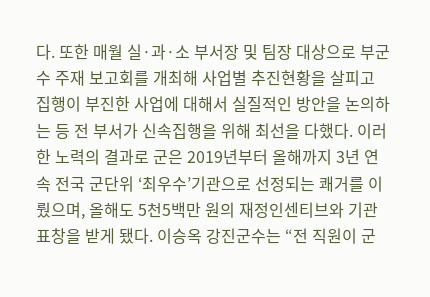다. 또한 매월 실·과·소 부서장 및 팀장 대상으로 부군수 주재 보고회를 개최해 사업별 추진현황을 살피고 집행이 부진한 사업에 대해서 실질적인 방안을 논의하는 등 전 부서가 신속집행을 위해 최선을 다했다. 이러한 노력의 결과로 군은 2019년부터 올해까지 3년 연속 전국 군단위 ‘최우수’기관으로 선정되는 쾌거를 이뤘으며, 올해도 5천5백만 원의 재정인센티브와 기관표창을 받게 됐다. 이승옥 강진군수는 “전 직원이 군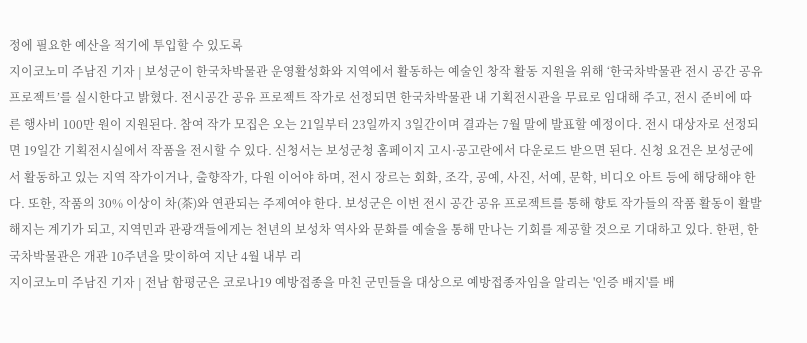정에 필요한 예산을 적기에 투입할 수 있도록
지이코노미 주남진 기자 | 보성군이 한국차박물관 운영활성화와 지역에서 활동하는 예술인 창작 활동 지원을 위해 ‘한국차박물관 전시 공간 공유 프로젝트’를 실시한다고 밝혔다. 전시공간 공유 프로젝트 작가로 선정되면 한국차박물관 내 기획전시관을 무료로 임대해 주고, 전시 준비에 따른 행사비 100만 원이 지원된다. 참여 작가 모집은 오는 21일부터 23일까지 3일간이며 결과는 7월 말에 발표할 예정이다. 전시 대상자로 선정되면 19일간 기획전시실에서 작품을 전시할 수 있다. 신청서는 보성군청 홈페이지 고시·공고란에서 다운로드 받으면 된다. 신청 요건은 보성군에서 활동하고 있는 지역 작가이거나, 출향작가, 다원 이어야 하며, 전시 장르는 회화, 조각, 공예, 사진, 서예, 문학, 비디오 아트 등에 해당해야 한다. 또한, 작품의 30% 이상이 차(茶)와 연관되는 주제여야 한다. 보성군은 이번 전시 공간 공유 프로젝트를 통해 향토 작가들의 작품 활동이 활발해지는 계기가 되고, 지역민과 관광객들에게는 천년의 보성차 역사와 문화를 예술을 통해 만나는 기회를 제공할 것으로 기대하고 있다. 한편, 한국차박물관은 개관 10주년을 맞이하여 지난 4월 내부 리
지이코노미 주남진 기자 | 전남 함평군은 코로나19 예방접종을 마친 군민들을 대상으로 예방접종자임을 알리는 '인증 배지'를 배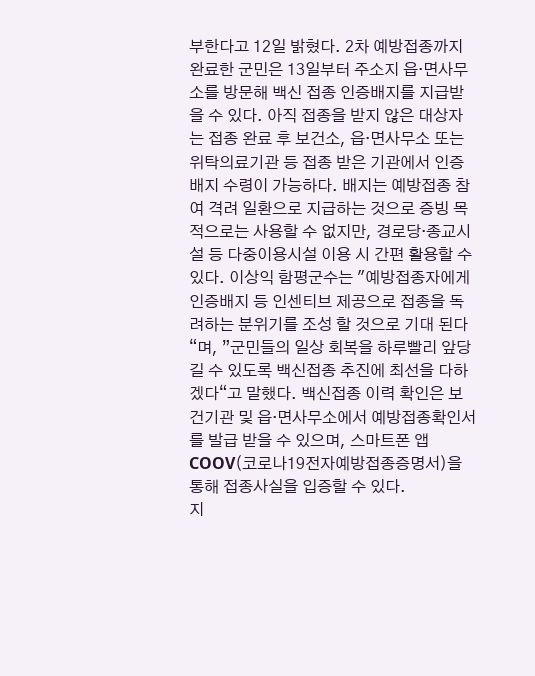부한다고 12일 밝혔다. 2차 예방접종까지 완료한 군민은 13일부터 주소지 읍·면사무소를 방문해 백신 접종 인증배지를 지급받을 수 있다. 아직 접종을 받지 않은 대상자는 접종 완료 후 보건소, 읍·면사무소 또는 위탁의료기관 등 접종 받은 기관에서 인증배지 수령이 가능하다. 배지는 예방접종 참여 격려 일환으로 지급하는 것으로 증빙 목적으로는 사용할 수 없지만, 경로당·종교시설 등 다중이용시설 이용 시 간편 활용할 수 있다. 이상익 함평군수는 "예방접종자에게 인증배지 등 인센티브 제공으로 접종을 독려하는 분위기를 조성 할 것으로 기대 된다“며, ”군민들의 일상 회복을 하루빨리 앞당길 수 있도록 백신접종 추진에 최선을 다하겠다“고 말했다. 백신접종 이력 확인은 보건기관 및 읍·면사무소에서 예방접종확인서를 발급 받을 수 있으며, 스마트폰 앱 COOV(코로나19전자예방접종증명서)을 통해 접종사실을 입증할 수 있다.
지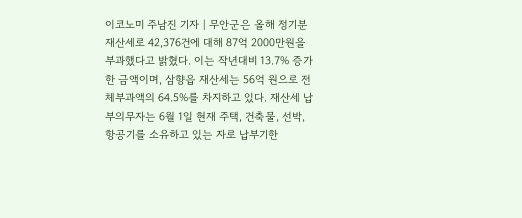이코노미 주남진 기자 | 무안군은 올해 정기분 재산세로 42,376건에 대해 87억 2000만원을 부과했다고 밝혔다. 이는 작년대비 13.7% 증가한 금액이며, 삼향읍 재산세는 56억 원으로 전체부과액의 64.5%를 차지하고 있다. 재산세 납부의무자는 6월 1일 현재 주택, 건축물, 선박, 항공기를 소유하고 있는 자로 납부기한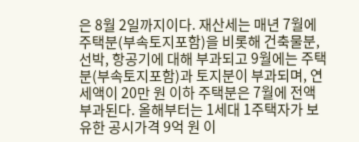은 8월 2일까지이다. 재산세는 매년 7월에 주택분(부속토지포함)을 비롯해 건축물분, 선박, 항공기에 대해 부과되고 9월에는 주택분(부속토지포함)과 토지분이 부과되며, 연 세액이 20만 원 이하 주택분은 7월에 전액 부과된다. 올해부터는 1세대 1주택자가 보유한 공시가격 9억 원 이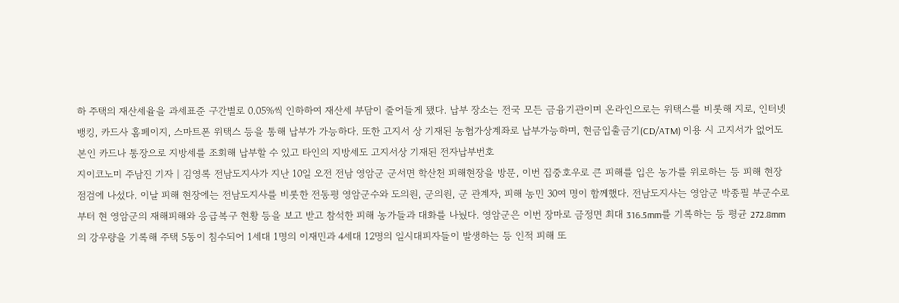하 주택의 재산세율을 과세표준 구간별로 0.05%씩 인하하여 재산세 부담이 줄어들게 됐다. 납부 장소는 전국 모든 금융기관이며 온라인으로는 위택스를 비롯해 지로, 인터넷뱅킹, 카드사 홈페이지, 스마트폰 위택스 등을 통해 납부가 가능하다. 또한 고지서 상 기재된 농협가상계좌로 납부가능하며, 현금입출금기(CD/ATM) 이용 시 고지서가 없어도 본인 카드나 통장으로 지방세를 조회해 납부할 수 있고 타인의 지방세도 고지서상 기재된 전자납부번호
지이코노미 주남진 기자 | 김영록 전남도지사가 지난 10일 오전 전남 영암군 군서면 학산천 피해현장을 방문, 이번 집중호우로 큰 피해를 입은 농가를 위로하는 등 피해 현장 점검에 나섰다. 이날 피해 현장에는 전남도지사를 비롯한 전동평 영암군수와 도의원, 군의원, 군 관계자, 피해 농민 30여 명이 함께했다. 전남도지사는 영암군 박종필 부군수로부터 현 영암군의 재해피해와 응급복구 현황 등을 보고 받고 참석한 피해 농가들과 대화를 나눴다. 영암군은 이번 장마로 금정면 최대 316.5mm를 기록하는 등 평균 272.8mm의 강우량을 기록해 주택 5동이 침수되어 1세대 1명의 이재민과 4세대 12명의 일시대피자들이 발생하는 등 인적 피해 또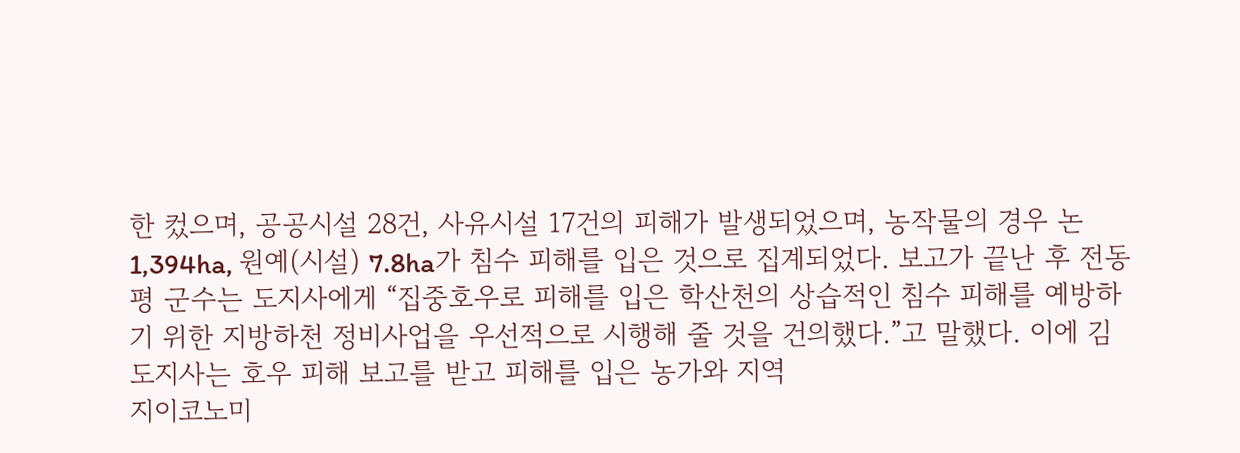한 컸으며, 공공시설 28건, 사유시설 17건의 피해가 발생되었으며, 농작물의 경우 논 1,394ha, 원예(시설) 7.8ha가 침수 피해를 입은 것으로 집계되었다. 보고가 끝난 후 전동평 군수는 도지사에게 “집중호우로 피해를 입은 학산천의 상습적인 침수 피해를 예방하기 위한 지방하천 정비사업을 우선적으로 시행해 줄 것을 건의했다.”고 말했다. 이에 김 도지사는 호우 피해 보고를 받고 피해를 입은 농가와 지역
지이코노미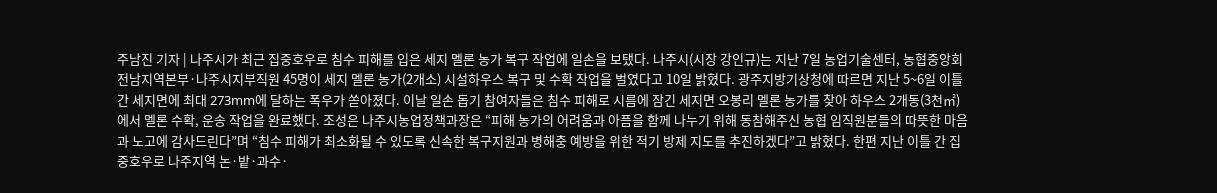주남진 기자 | 나주시가 최근 집중호우로 침수 피해를 입은 세지 멜론 농가 복구 작업에 일손을 보탰다. 나주시(시장 강인규)는 지난 7일 농업기술센터, 농협중앙회 전남지역본부·나주시지부직원 45명이 세지 멜론 농가(2개소) 시설하우스 복구 및 수확 작업을 벌였다고 10일 밝혔다. 광주지방기상청에 따르면 지난 5~6일 이틀 간 세지면에 최대 273mm에 달하는 폭우가 쏟아졌다. 이날 일손 돕기 참여자들은 침수 피해로 시름에 잠긴 세지면 오봉리 멜론 농가를 찾아 하우스 2개동(3천㎡)에서 멜론 수확, 운송 작업을 완료했다. 조성은 나주시농업정책과장은 “피해 농가의 어려움과 아픔을 함께 나누기 위해 동참해주신 농협 임직원분들의 따뜻한 마음과 노고에 감사드린다”며 “침수 피해가 최소화될 수 있도록 신속한 복구지원과 병해충 예방을 위한 적기 방제 지도를 추진하겠다”고 밝혔다. 한편 지난 이틀 간 집중호우로 나주지역 논·밭·과수·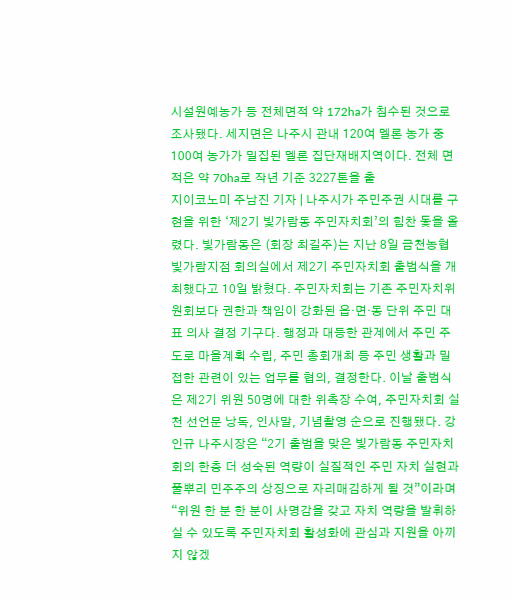시설원예농가 등 전체면적 약 172ha가 침수된 것으로 조사됐다. 세지면은 나주시 관내 120여 멜론 농가 중 100여 농가가 밀집된 멜론 집단재배지역이다. 전체 면적은 약 70ha로 작년 기준 3227톤을 출
지이코노미 주남진 기자 | 나주시가 주민주권 시대를 구현을 위한 ‘제2기 빛가람동 주민자치회’의 힘찬 돛을 올렸다. 빛가람동은 (회장 최길주)는 지난 8일 금천농협 빛가람지점 회의실에서 제2기 주민자치회 출범식을 개최했다고 10일 밝혔다. 주민자치회는 기존 주민자치위원회보다 권한과 책임이 강화된 읍·면·동 단위 주민 대표 의사 결정 기구다. 행정과 대등한 관계에서 주민 주도로 마을계획 수립, 주민 총회개최 등 주민 생활과 밀접한 관련이 있는 업무를 협의, 결정한다. 이날 출범식은 제2기 위원 50명에 대한 위촉장 수여, 주민자치회 실천 선언문 낭독, 인사말, 기념촬영 순으로 진행됐다. 강인규 나주시장은 “2기 출범을 맞은 빛가람동 주민자치회의 한층 더 성숙된 역량이 실질적인 주민 자치 실현과 풀뿌리 민주주의 상징으로 자리매김하게 될 것”이라며 “위원 한 분 한 분이 사명감을 갖고 자치 역량을 발휘하실 수 있도록 주민자치회 활성화에 관심과 지원을 아끼지 않겠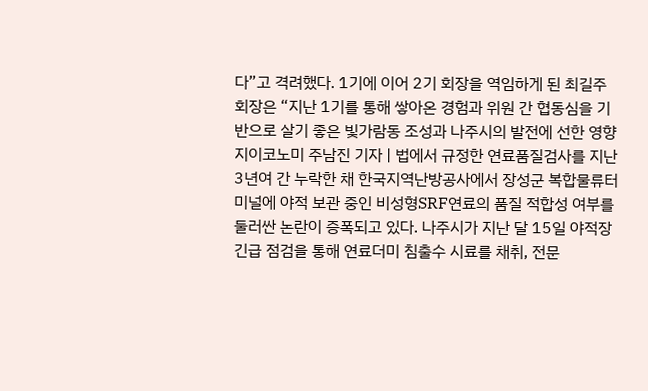다”고 격려했다. 1기에 이어 2기 회장을 역임하게 된 최길주 회장은 “지난 1기를 통해 쌓아온 경험과 위원 간 협동심을 기반으로 살기 좋은 빛가람동 조성과 나주시의 발전에 선한 영향
지이코노미 주남진 기자 | 법에서 규정한 연료품질검사를 지난 3년여 간 누락한 채 한국지역난방공사에서 장성군 복합물류터미널에 야적 보관 중인 비성형SRF연료의 품질 적합성 여부를 둘러싼 논란이 증폭되고 있다. 나주시가 지난 달 15일 야적장 긴급 점검을 통해 연료더미 침출수 시료를 채취, 전문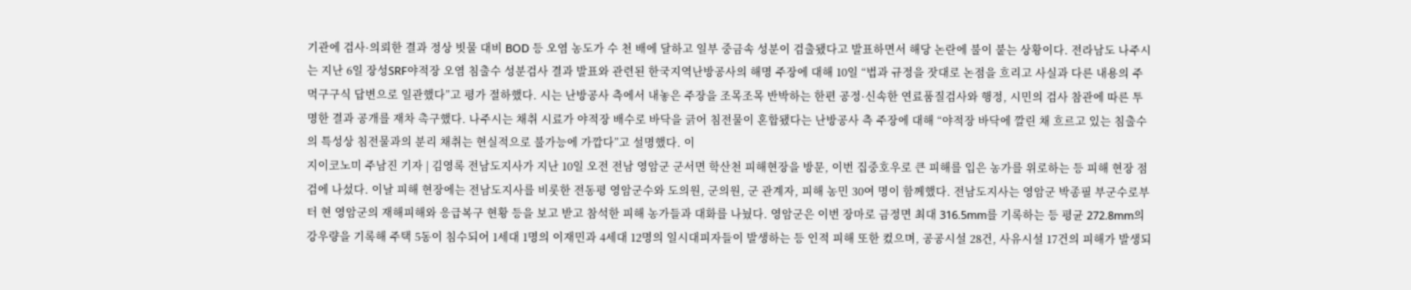기관에 검사·의뢰한 결과 정상 빗물 대비 BOD 등 오염 농도가 수 천 배에 달하고 일부 중금속 성분이 검출됐다고 발표하면서 해당 논란에 불이 붙는 상황이다. 전라남도 나주시는 지난 6일 장성SRF야적장 오염 침출수 성분검사 결과 발표와 관련된 한국지역난방공사의 해명 주장에 대해 10일 “법과 규정을 잣대로 논점을 흐리고 사실과 다른 내용의 주먹구구식 답변으로 일관했다”고 평가 절하했다. 시는 난방공사 측에서 내놓은 주장을 조목조목 반박하는 한편 공정·신속한 연료품질검사와 행정, 시민의 검사 참관에 따른 투명한 결과 공개를 재차 촉구했다. 나주시는 채취 시료가 야적장 배수로 바닥을 긁어 침전물이 혼합됐다는 난방공사 측 주장에 대해 “야적장 바닥에 깔린 채 흐르고 있는 침출수의 특성상 침전물과의 분리 채취는 현실적으로 불가능에 가깝다”고 설명했다. 이
지이코노미 주남진 기자 | 김영록 전남도지사가 지난 10일 오전 전남 영암군 군서면 학산천 피해현장을 방문, 이번 집중호우로 큰 피해를 입은 농가를 위로하는 등 피해 현장 점검에 나섰다. 이날 피해 현장에는 전남도지사를 비롯한 전동평 영암군수와 도의원, 군의원, 군 관계자, 피해 농민 30여 명이 함께했다. 전남도지사는 영암군 박종필 부군수로부터 현 영암군의 재해피해와 응급복구 현황 등을 보고 받고 참석한 피해 농가들과 대화를 나눴다. 영암군은 이번 장마로 금정면 최대 316.5mm를 기록하는 등 평균 272.8mm의 강우량을 기록해 주택 5동이 침수되어 1세대 1명의 이재민과 4세대 12명의 일시대피자들이 발생하는 등 인적 피해 또한 컸으며, 공공시설 28건, 사유시설 17건의 피해가 발생되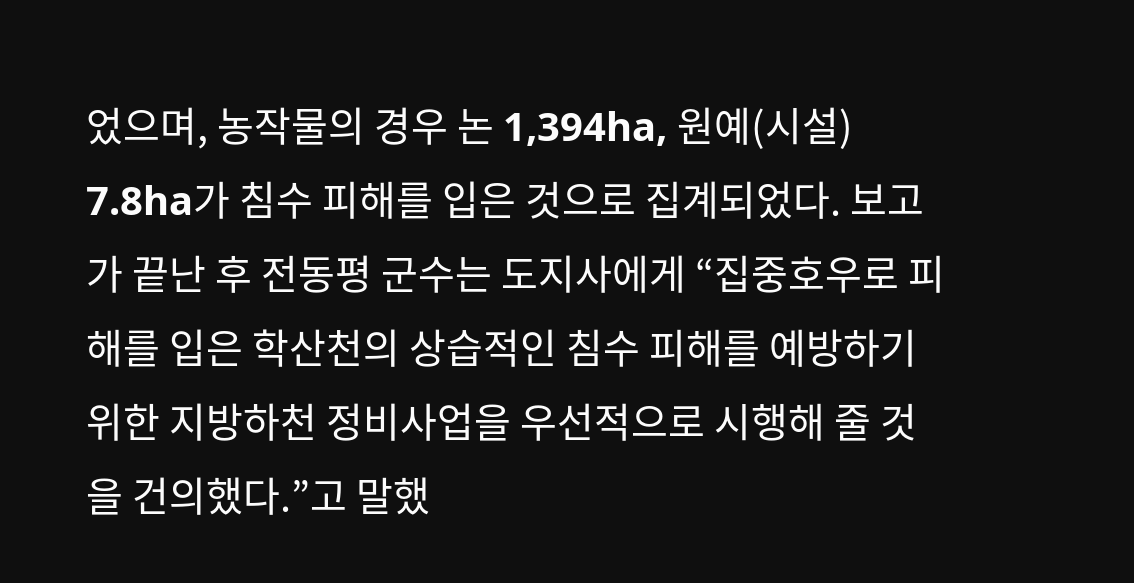었으며, 농작물의 경우 논 1,394ha, 원예(시설) 7.8ha가 침수 피해를 입은 것으로 집계되었다. 보고가 끝난 후 전동평 군수는 도지사에게 “집중호우로 피해를 입은 학산천의 상습적인 침수 피해를 예방하기 위한 지방하천 정비사업을 우선적으로 시행해 줄 것을 건의했다.”고 말했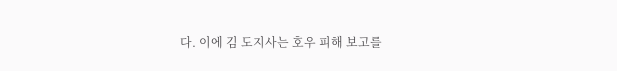다. 이에 김 도지사는 호우 피해 보고를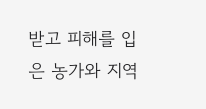받고 피해를 입은 농가와 지역